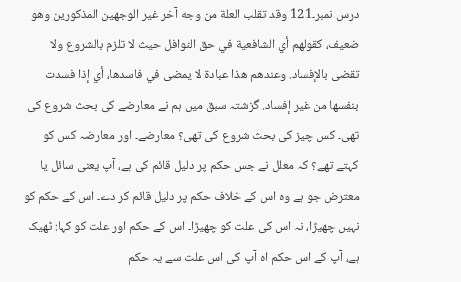درس نمبر۔121 وقد تقلب العلة من وجه آخر غير الوجهين المذكورين وهو ضعيف، كقولهم أي الشافعية في حق النوافل حيث لا تلزم بالشروع ولا تقضى بالإفساد. وعندهم هذا عبادة لا يمضى في فاسدها، أي إذا فسدت بنفسها من غير إفساد. گزشتہ سبق میں ہم نے معارضے کی بحث شروع کی تھی۔ کس چیز کی بحث شروع کی تھی؟ معارضے۔ اور معارضہ کس کو کہتے تھے؟ کہ معلل نے جس حکم پر دلیل قائم کی ہے، آپ یعنی سائل یا معترض جو ہے وہ اس کے خلاف حکم پر دلیل قائم کر دے۔ اس کے حکم کو نہیں چھیڑا، نہ اس کی علت کو چھیڑا۔ اس کے حکم اور علت کو کہا: ٹھیک ہے، آپ کے اس حکم اہ آپ کی اس علت سے یہ حکم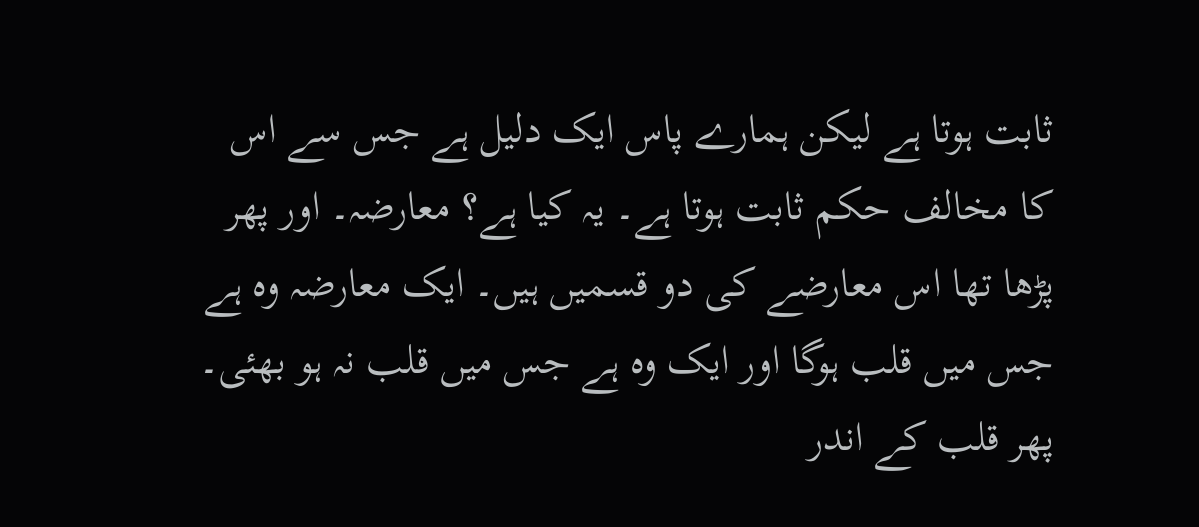ثابت ہوتا ہے لیکن ہمارے پاس ایک دلیل ہے جس سے اس کا مخالف حکم ثابت ہوتا ہے۔ یہ کیا ہے؟ معارضہ۔ اور پھر پڑھا تھا اس معارضے کی دو قسمیں ہیں۔ ایک معارضہ وہ ہے جس میں قلب ہوگا اور ایک وہ ہے جس میں قلب نہ ہو بھئی۔ پھر قلب کے اندر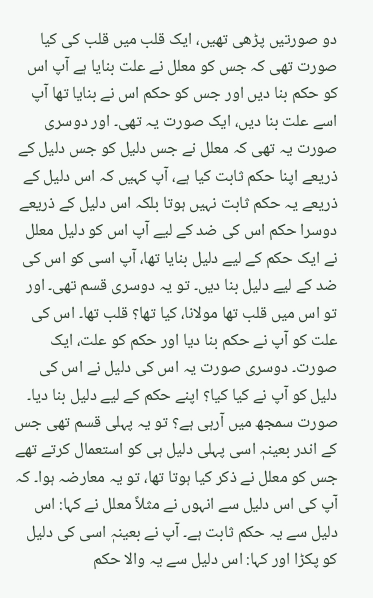دو صورتیں پڑھی تھیں، ایک قلب میں قلب کی کیا صورت تھی کہ جس کو معلل نے علت بنایا ہے آپ اس کو حکم بنا دیں اور جس کو حکم اس نے بنایا تھا آپ اسے علت بنا دیں، ایک صورت یہ تھی۔ اور دوسری صورت یہ تھی کہ معلل نے جس دلیل کو جس دلیل کے ذریعے اپنا حکم ثابت کیا ہے، آپ کہیں کہ اس دلیل کے ذریعے یہ حکم ثابت نہیں ہوتا بلکہ اس دلیل کے ذریعے دوسرا حکم اس کی ضد کے لیے آپ اس کو دلیل معلل نے ایک حکم کے لیے دلیل بنایا تھا، آپ اسی کو اس کی ضد کے لیے دلیل بنا دیں۔ تو یہ دوسری قسم تھی۔ اور تو اس میں قلب تھا مولانا، کیا تھا؟ قلب تھا۔ اس کی علت کو آپ نے حکم بنا دیا اور حکم کو علت، ایک صورت۔ دوسری صورت یہ اس کی دلیل نے اس کی دلیل کو آپ نے کیا کیا؟ اپنے حکم کے لیے دلیل بنا دیا۔ صورت سمجھ میں آرہی ہے؟ تو یہ پہلی قسم تھی جس کے اندر بعینہٖ اسی پہلی دلیل ہی کو استعمال کرتے تھے جس کو معلل نے ذکر کیا ہوتا تھا، تو یہ معارضہ ہوا۔ کہ آپ کی اس دلیل سے انہوں نے مثلاً معلل نے کہا: اس دلیل سے یہ حکم ثابت ہے۔ آپ نے بعینہٖ اسی کی دلیل کو پکڑا اور کہا: اس دلیل سے یہ والا حکم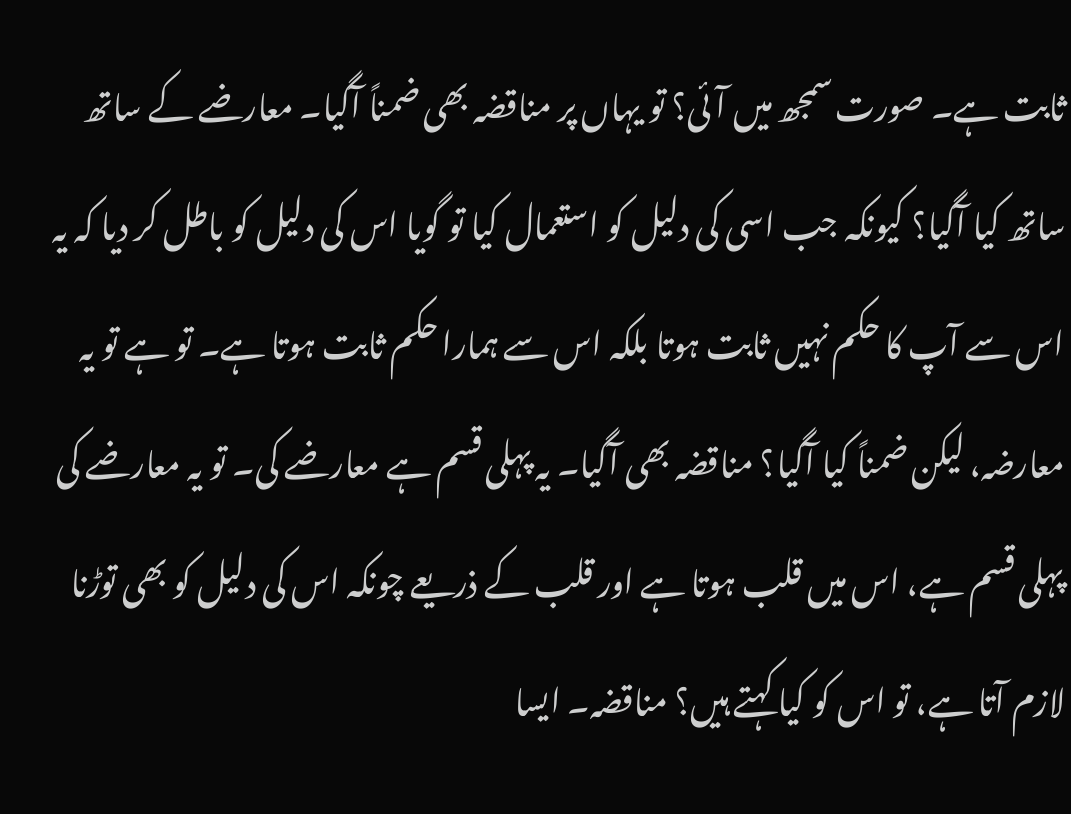ثابت ہے۔ صورت سمجھ میں آئی؟ تو یہاں پر مناقضہ بھی ضمناً آگیا۔ معارضے کے ساتھ ساتھ کیا آگیا؟ کیونکہ جب اسی کی دلیل کو استعمال کیا تو گویا اس کی دلیل کو باطل کر دیا کہ یہ اس سے آپ کا حکم نہیں ثابت ہوتا بلکہ اس سے ہمارا حکم ثابت ہوتا ہے۔ تو ہے تو یہ معارضہ، لیکن ضمناً کیا آگیا؟ مناقضہ بھی آگیا۔ یہ پہلی قسم ہے معارضے کی۔ تو یہ معارضے کی پہلی قسم ہے، اس میں قلب ہوتا ہے اور قلب کے ذریعے چونکہ اس کی دلیل کو بھی توڑنا لازم آتا ہے، تو اس کو کیا کہتے ہیں؟ مناقضہ۔ ایسا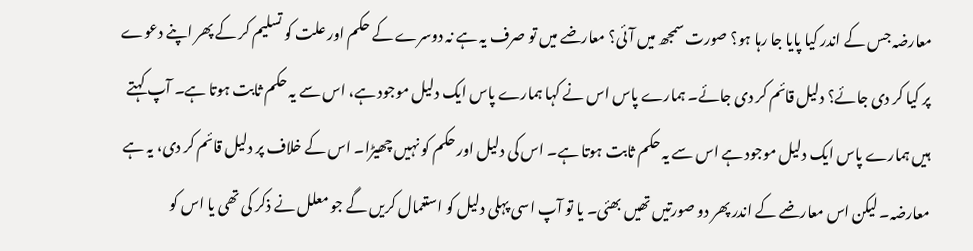معارضہ جس کے اندر کیا پایا جا رہا ہو؟ صورت سمجھ میں آئی؟ معارضے میں تو صرف یہ ہے نہ دوسرے کے حکم اور علت کو تسلیم کر کے پھر اپنے دعوے پر کیا کر دی جائے؟ دلیل قائم کر دی جائے۔ ہمارے پاس اس نے کہا ہمارے پاس ایک دلیل موجود ہے، اس سے یہ حکم ثابت ہوتا ہے۔ آپ کہتے ہیں ہمارے پاس ایک دلیل موجود ہے اس سے یہ حکم ثابت ہوتا ہے۔ اس کی دلیل اور حکم کو نہیں چھیڑا۔ اس کے خلاف پر دلیل قائم کر دی، یہ ہے معارضہ۔ لیکن اس معارضے کے اندر پھر دو صورتیں تھیں بھئی۔ یا تو آپ اسی پہلی دلیل کو استعمال کریں گے جو معلل نے ذکر کی تھی یا اس کو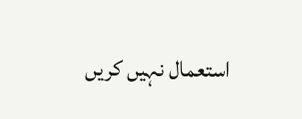استعمال نہیں کریں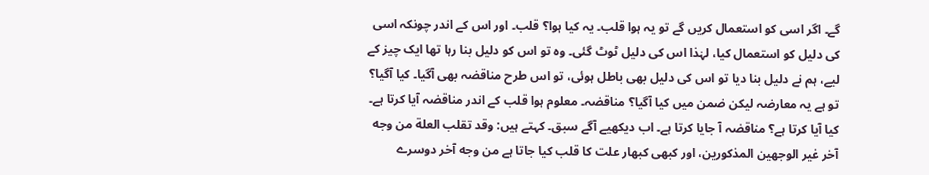گے۔ اگر اسی کو استعمال کریں گے تو یہ ہوا قلب۔ یہ کیا ہوا؟ قلب۔ اور اس کے اندر چونکہ اسی کی دلیل کو استعمال کیا، لہٰذا اس کی دلیل ٹوٹ گئی۔ وہ تو اس کو دلیل بنا رہا تھا ایک چیز کے لیے، ہم نے دلیل بنا دیا تو اس کی دلیل بھی باطل ہوئی، تو اس طرح مناقضہ بھی آگیا۔ کیا آگیا؟ تو ہے یہ معارضہ لیکن ضمن میں کیا آگیا؟ مناقضہ۔ معلوم ہوا قلب کے اندر مناقضہ آیا کرتا ہے۔ کیا آیا کرتا ہے؟ مناقضہ آ جایا کرتا ہے۔ اب دیکھیے آگے سبق۔ کہتے ہیں: وقد تقلب العلة من وجه آخر غير الوجهين المذكورين، اور کبھی کبھار علت کا قلب کیا جاتا ہے من وجه آخر دوسرے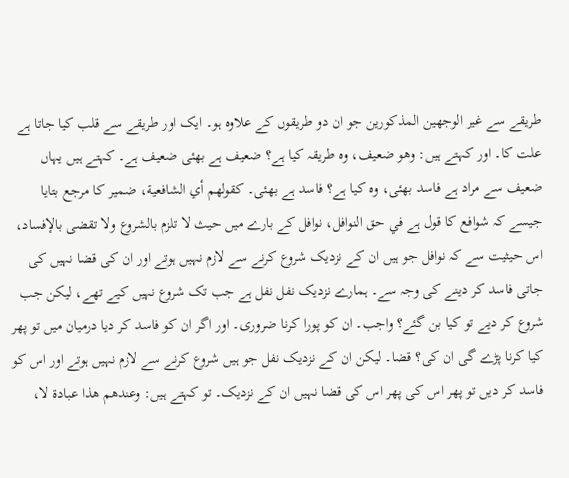طریقے سے غیر الوجهين المذكورين جو ان دو طریقوں کے علاوہ ہو۔ ایک اور طریقے سے قلب کیا جاتا ہے علت کا۔ اور کہتے ہیں: وهو ضعيف، وہ طریقہ کیا ہے؟ ضعیف ہے بھئی ضعیف ہے۔ کہتے ہیں یہاں ضعیف سے مراد ہے فاسد بھئی، وہ کیا ہے؟ فاسد ہے بھئی۔ كقولهم أي الشافعية، ضمیر کا مرجع بتایا جیسے کہ شوافع کا قول ہے في حق النوافل، نوافل کے بارے میں حيث لا تلزم بالشروع ولا تقضى بالإفساد، اس حیثیت سے کہ نوافل جو ہیں ان کے نزدیک شروع کرنے سے لازم نہیں ہوتے اور ان کی قضا نہیں کی جاتی فاسد کر دینے کی وجہ سے۔ ہمارے نزدیک نفل نفل ہے جب تک شروع نہیں کیے تھے، لیکن جب شروع کر دیے تو کیا بن گئے؟ واجب۔ ان کو پورا کرنا ضروری۔ اور اگر ان کو فاسد کر دیا درمیان میں تو پھر کیا کرنا پڑے گی ان کی؟ قضا۔ لیکن ان کے نزدیک نفل جو ہیں شروع کرنے سے لازم نہیں ہوتے اور اس کو فاسد کر دیں تو پھر اس کی پھر اس کی قضا نہیں ان کے نزدیک۔ تو کہتے ہیں: وعندهم هذا عبادة لا،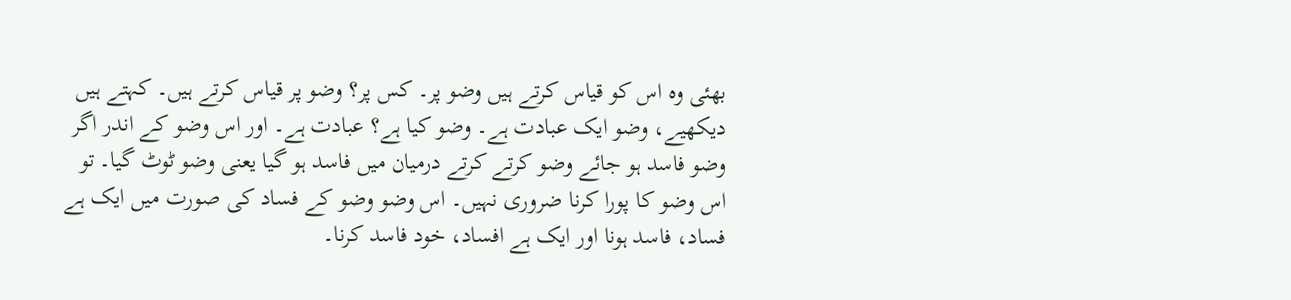بھئی وہ اس کو قیاس کرتے ہیں وضو پر۔ کس پر؟ وضو پر قیاس کرتے ہیں۔ کہتے ہیں دیکھیے، وضو ایک عبادت ہے۔ وضو کیا ہے؟ عبادت ہے۔ اور اس وضو کے اندر اگر وضو فاسد ہو جائے وضو کرتے کرتے درمیان میں فاسد ہو گیا یعنی وضو ٹوٹ گیا۔ تو اس وضو کا پورا کرنا ضروری نہیں۔ اس وضو وضو کے فساد کی صورت میں ایک ہے فساد، فاسد ہونا اور ایک ہے افساد، خود فاسد کرنا۔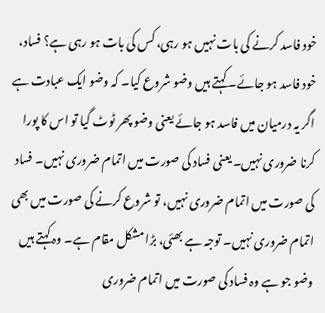خود فاسد کرنے کی بات نہیں ہو رہی، کس کی بات ہو رہی ہے؟ فساد، خود فاسد ہو جائے۔ کہتے ہیں وضو شروع کیا۔ کہ وضو ایک عبادت ہے اگر یہ درمیان میں فاسد ہو جائے یعنی وضو پھر ٹوٹ گیا تو اس کا پورا کرنا ضروری نہیں۔ یعنی فساد کی صورت میں اتمام ضروری نہیں۔ فساد کی صورت میں اتمام ضروری نہیں، تو شروع کرنے کی صورت میں بھی اتمام ضروری نہیں۔ توجہ ہے بھئی، بڑا مشکل مقام ہے۔ وہ کہتے ہیں وضو جو ہے وہ فساد کی صورت میں اتمام ضروری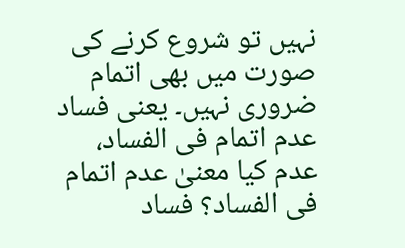نہیں تو شروع کرنے کی صورت میں بھی اتمام ضروری نہیں۔ یعنی فساد عدم اتمام فی الفساد، عدم کیا معنیٰ عدم اتمام فی الفساد؟ فساد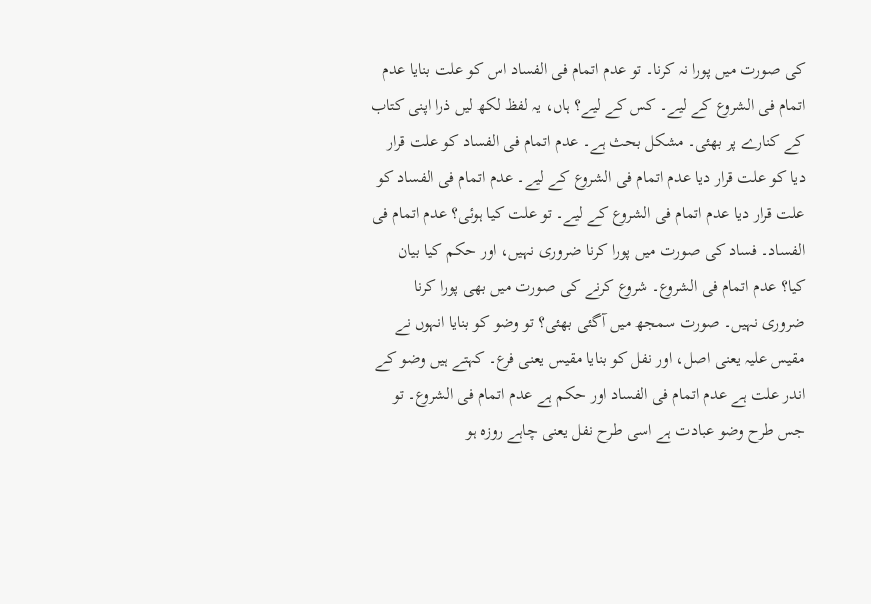کی صورت میں پورا نہ کرنا۔ تو عدم اتمام فی الفساد اس کو علت بنایا عدم اتمام فی الشروع کے لیے۔ کس کے لیے؟ ہاں، یہ لفظ لکھ لیں ذرا اپنی کتاب کے کنارے پر بھئی۔ مشکل بحث ہے۔ عدم اتمام فی الفساد کو علت قرار دیا کو علت قرار دیا عدم اتمام فی الشروع کے لیے۔ عدم اتمام فی الفساد کو علت قرار دیا عدم اتمام فی الشروع کے لیے۔ تو علت کیا ہوئی؟ عدم اتمام فی الفساد۔ فساد کی صورت میں پورا کرنا ضروری نہیں، اور حکم کیا بیان کیا؟ عدم اتمام فی الشروع۔ شروع کرنے کی صورت میں بھی پورا کرنا ضروری نہیں۔ صورت سمجھ میں آگئی بھئی؟ تو وضو کو بنایا انہوں نے مقیس علیہ یعنی اصل، اور نفل کو بنایا مقیس یعنی فرع۔ کہتے ہیں وضو کے اندر علت ہے عدم اتمام فی الفساد اور حکم ہے عدم اتمام فی الشروع۔ تو جس طرح وضو عبادت ہے اسی طرح نفل یعنی چاہے روزہ ہو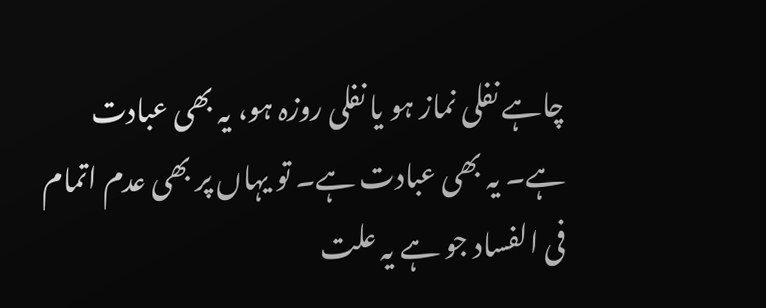چاہے نفلی نماز ہو یا نفلی روزہ ہو، یہ بھی عبادت ہے۔ یہ بھی عبادت ہے۔ تو یہاں پر بھی عدم اتمام فی الفساد جو ہے یہ علت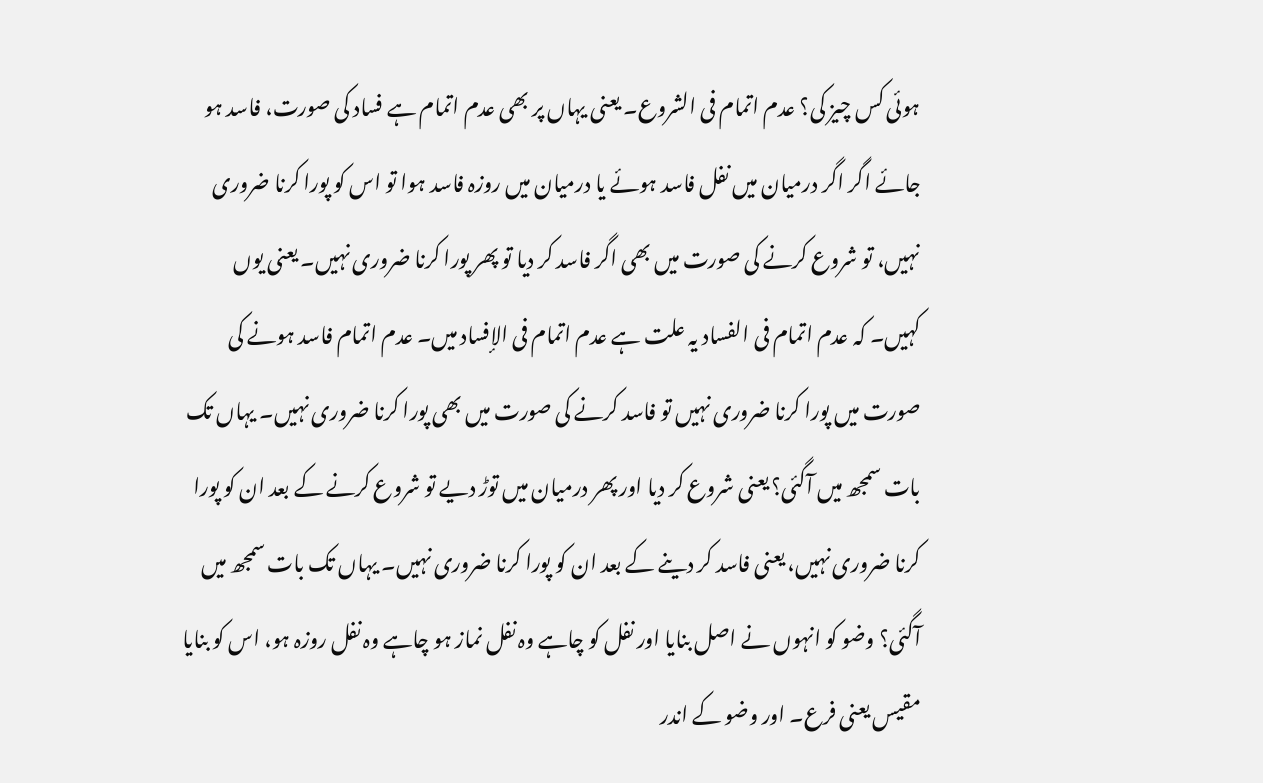ہوئی کس چیز کی؟ عدم اتمام فی الشروع۔ یعنی یہاں پر بھی عدم اتمام ہے فساد کی صورت، فاسد ہو جائے اگر اگر درمیان میں نفل فاسد ہوئے یا درمیان میں روزہ فاسد ہوا تو اس کو پورا کرنا ضروری نہیں، تو شروع کرنے کی صورت میں بھی اگر فاسد کر دیا تو پھر پورا کرنا ضروری نہیں۔ یعنی یوں کہیں۔ کہ عدم اتمام فی الفساد یہ علت ہے عدم اتمام فی الإفساد میں۔ عدم اتمام فاسد ہونے کی صورت میں پورا کرنا ضروری نہیں تو فاسد کرنے کی صورت میں بھی پورا کرنا ضروری نہیں۔ یہاں تک بات سمجھ میں آگئی؟ یعنی شروع کر دیا اور پھر درمیان میں توڑ دیے تو شروع کرنے کے بعد ان کو پورا کرنا ضروری نہیں، یعنی فاسد کر دینے کے بعد ان کو پورا کرنا ضروری نہیں۔ یہاں تک بات سمجھ میں آگئی؟ وضو کو انہوں نے اصل بنایا اور نفل کو چاہے وہ نفل نماز ہو چاہے وہ نفل روزہ ہو، اس کو بنایا مقیس یعنی فرع۔ اور وضو کے اندر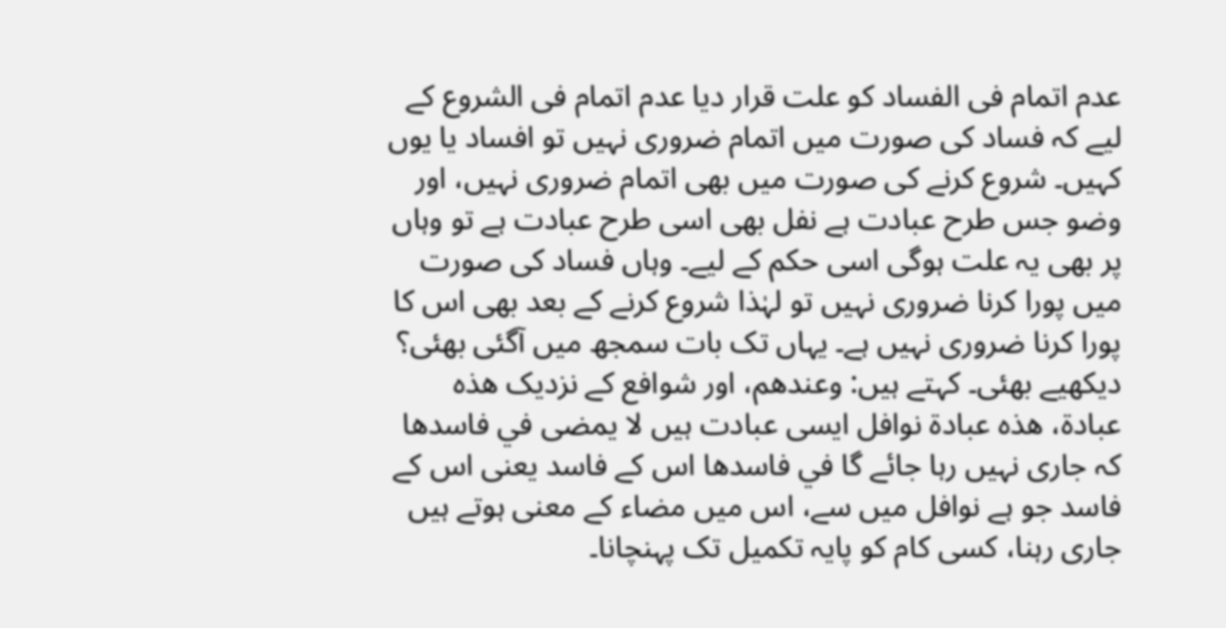عدم اتمام فی الفساد کو علت قرار دیا عدم اتمام فی الشروع کے لیے کہ فساد کی صورت میں اتمام ضروری نہیں تو افساد یا یوں کہیں۔ شروع کرنے کی صورت میں بھی اتمام ضروری نہیں، اور وضو جس طرح عبادت ہے نفل بھی اسی طرح عبادت ہے تو وہاں پر بھی یہ علت ہوگی اسی حکم کے لیے۔ وہاں فساد کی صورت میں پورا کرنا ضروری نہیں تو لہٰذا شروع کرنے کے بعد بھی اس کا پورا کرنا ضروری نہیں ہے۔ یہاں تک بات سمجھ میں آگئی بھئی؟ دیکھیے بھئی۔ کہتے ہیں: وعندهم، اور شوافع کے نزدیک هذه عبادة، هذه عبادة نوافل ایسی عبادت ہیں لا يمضى في فاسدها کہ جاری نہیں رہا جائے گا في فاسدها اس کے فاسد یعنی اس کے فاسد جو ہے نوافل میں سے، اس میں مضاء کے معنی ہوتے ہیں جاری رہنا، کسی کام کو پایہ تکمیل تک پہنچانا۔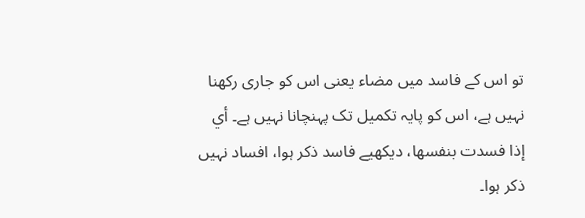تو اس کے فاسد میں مضاء یعنی اس کو جاری رکھنا نہیں ہے، اس کو پایہ تکمیل تک پہنچانا نہیں ہے۔ أي إذا فسدت بنفسها، دیکھیے فاسد ذکر ہوا، افساد نہیں ذکر ہوا۔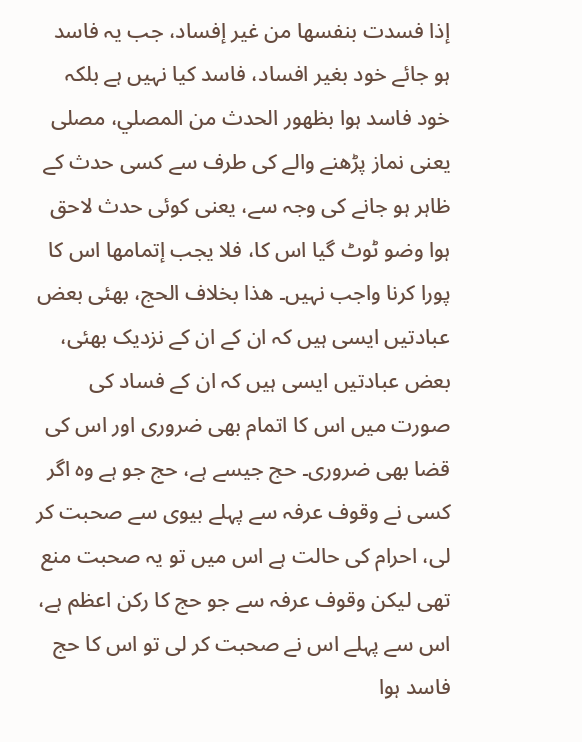إذا فسدت بنفسها من غير إفساد، جب یہ فاسد ہو جائے خود بغیر افساد، فاسد کیا نہیں ہے بلکہ خود فاسد ہوا بظهور الحدث من المصلي، مصلی یعنی نماز پڑھنے والے کی طرف سے کسی حدث کے ظاہر ہو جانے کی وجہ سے، یعنی کوئی حدث لاحق ہوا وضو ٹوٹ گیا اس کا، فلا يجب إتمامها اس کا پورا کرنا واجب نہیں۔ هذا بخلاف الحج، بھئی بعض عبادتیں ایسی ہیں کہ ان کے ان کے نزدیک بھئی، بعض عبادتیں ایسی ہیں کہ ان کے فساد کی صورت میں اس کا اتمام بھی ضروری اور اس کی قضا بھی ضروری۔ حج جیسے ہے، حج جو ہے وہ اگر کسی نے وقوف عرفہ سے پہلے بیوی سے صحبت کر لی، احرام کی حالت ہے اس میں تو یہ صحبت منع تھی لیکن وقوف عرفہ سے جو حج کا رکن اعظم ہے، اس سے پہلے اس نے صحبت کر لی تو اس کا حج فاسد ہوا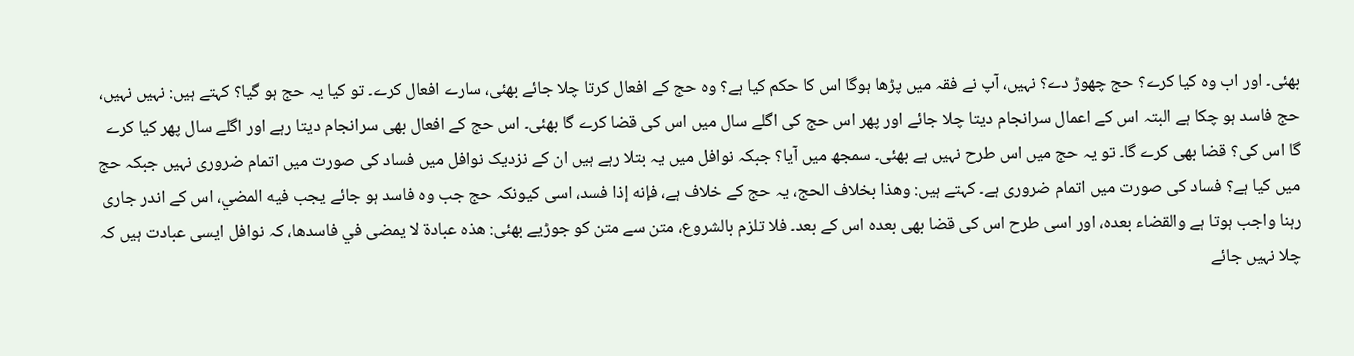بھئی۔ اور اب وہ کیا کرے؟ حج چھوڑ دے؟ نہیں، آپ نے فقہ میں پڑھا ہوگا اس کا حکم کیا ہے؟ وہ حج کے افعال کرتا چلا جائے بھئی، سارے افعال کرے۔ تو کیا یہ حج ہو گیا؟ کہتے ہیں: نہیں نہیں، حج فاسد ہو چکا ہے البتہ اس کے اعمال سرانجام دیتا چلا جائے اور پھر اس حج کی اگلے سال میں اس کی قضا کرے گا بھئی۔ اس حج کے افعال بھی سرانجام دیتا رہے اور اگلے سال پھر کیا کرے گا اس کی؟ قضا بھی کرے گا۔ تو یہ حج میں اس طرح نہیں ہے بھئی۔ سمجھ میں آیا؟ جبکہ نوافل میں یہ بتلا رہے ہیں ان کے نزدیک نوافل میں فساد کی صورت میں اتمام ضروری نہیں جبکہ حج میں کیا ہے؟ فساد کی صورت میں اتمام ضروری ہے۔ کہتے ہیں: وهذا بخلاف الحج، یہ حج کے خلاف ہے، فإنه إذا فسد، اسی کیونکہ حج جب وہ فاسد ہو جائے يجب فيه المضي، اس کے اندر جاری رہنا واجب ہوتا ہے والقضاء بعده، اور اسی طرح اس کی قضا بھی بعدہ اس کے بعد۔ فلا تلزم بالشروع، متن سے متن کو جوڑیے بھئی: هذه عبادة لا يمضى في فاسدها، کہ نوافل ایسی عبادت ہیں کہ چلا نہیں جائے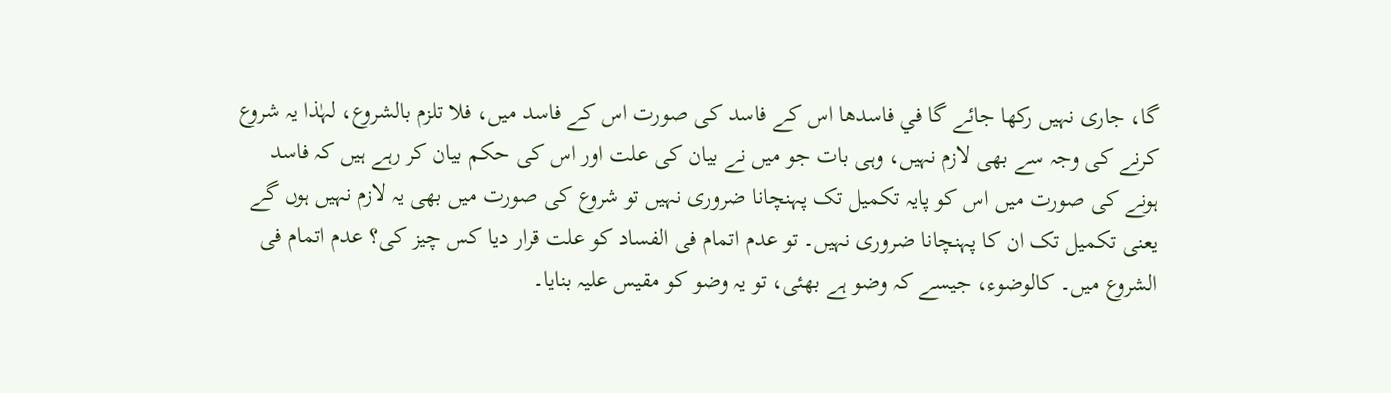گا، جاری نہیں رکھا جائے گا في فاسدها اس کے فاسد کی صورت اس کے فاسد میں، فلا تلزم بالشروع، لہٰذا یہ شروع کرنے کی وجہ سے بھی لازم نہیں، وہی بات جو میں نے بیان کی علت اور اس کی حکم بیان کر رہے ہیں کہ فاسد ہونے کی صورت میں اس کو پایہ تکمیل تک پہنچانا ضروری نہیں تو شروع کی صورت میں بھی یہ لازم نہیں ہوں گے یعنی تکمیل تک ان کا پہنچانا ضروری نہیں۔ تو عدم اتمام فی الفساد کو علت قرار دیا کس چیز کی؟ عدم اتمام فی الشروع میں۔ كالوضوء، جیسے کہ وضو ہے بھئی، تو یہ وضو کو مقیس علیہ بنایا۔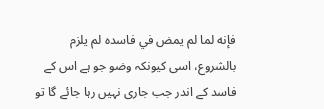فإنه لما لم يمض في فاسده لم يلزم بالشروع، اسی کیونکہ وضو جو ہے اس کے فاسد کے اندر جب جاری نہیں رہا جائے گا تو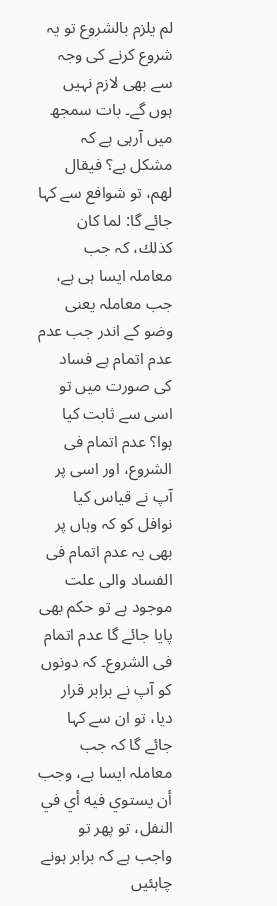لم يلزم بالشروع تو یہ شروع کرنے کی وجہ سے بھی لازم نہیں ہوں گے۔ بات سمجھ میں آرہی ہے کہ مشکل ہے؟ فيقال لهم، تو شوافع سے کہا جائے گا: لما كان كذلك، کہ جب معاملہ ایسا ہی ہے، جب معاملہ یعنی وضو کے اندر جب عدم عدم اتمام ہے فساد کی صورت میں تو اسی سے ثابت کیا ہوا؟ عدم اتمام فی الشروع، اور اسی پر آپ نے قیاس کیا نوافل کو کہ وہاں پر بھی یہ عدم اتمام فی الفساد والی علت موجود ہے تو حکم بھی پایا جائے گا عدم اتمام فی الشروع۔ کہ دونوں کو آپ نے برابر قرار دیا، تو ان سے کہا جائے گا کہ جب معاملہ ایسا ہے، وجب أن يستوي فيه أي في النفل، تو پھر تو واجب ہے کہ برابر ہونے چاہئیں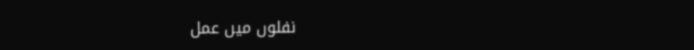نفلوں میں عمل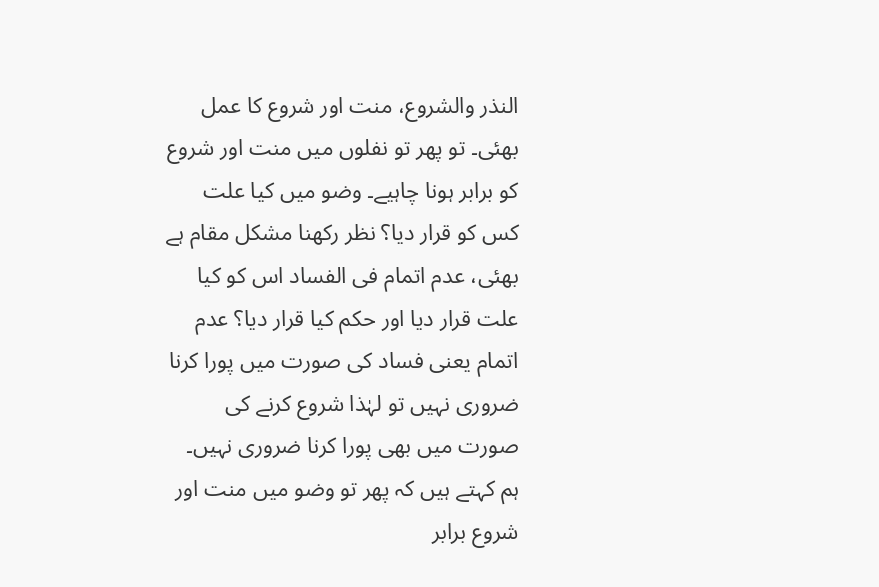النذر والشروع، منت اور شروع کا عمل بھئی۔ تو پھر تو نفلوں میں منت اور شروع کو برابر ہونا چاہیے۔ وضو میں کیا علت کس کو قرار دیا؟ نظر رکھنا مشکل مقام ہے بھئی، عدم اتمام فی الفساد اس کو کیا علت قرار دیا اور حکم کیا قرار دیا؟ عدم اتمام یعنی فساد کی صورت میں پورا کرنا ضروری نہیں تو لہٰذا شروع کرنے کی صورت میں بھی پورا کرنا ضروری نہیں۔ ہم کہتے ہیں کہ پھر تو وضو میں منت اور شروع برابر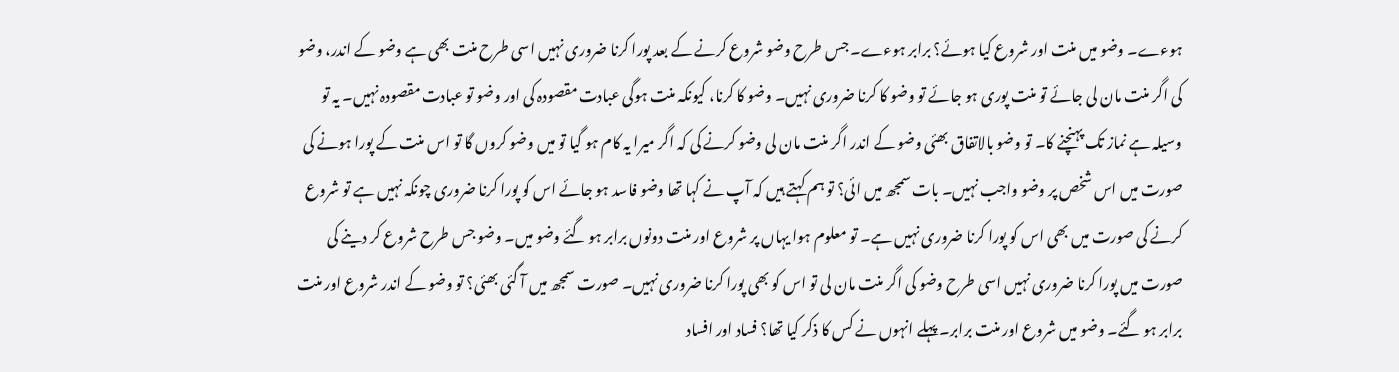ہوءے۔ وضو میں منت اور شروع کیا ہوئے؟ برابر ہوءے۔ جس طرح وضو شروع کرنے کے بعد پورا کرنا ضروری نہیں اسی طرح منت بھی ہے وضو کے اندر، وضو کی اگر منت مان لی جائے تو منت پوری ہو جائے تو وضو کا کرنا ضروری نہیں۔ وضو کا کرنا، کیونکہ منت ہوگی عبادت مقصودہ کی اور وضو تو عبادت مقصودہ نہیں۔ یہ تو وسیلہ ہے نماز تک پہنچنے کا۔ تو وضو بالاتفاق بھئی وضو کے اندر اگر منت مان لی وضو کرنے کی کہ اگر میرا یہ کام ہو گیا تو میں وضو کروں گا تو اس منت کے پورا ہونے کی صورت میں اس شخص پر وضو واجب نہیں۔ بات سمجھ میں ائی؟ تو ہم کہتے ہیں کہ آپ نے کہا تھا وضو فاسد ہو جائے اس کو پورا کرنا ضروری چونکہ نہیں ہے تو شروع کرنے کی صورت میں بھی اس کو پورا کرنا ضروری نہیں ہے۔ تو معلوم ہوا یہاں پر شروع اور منت دونوں برابر ہو گئے وضو میں۔ وضو جس طرح شروع کر دینے کی صورت میں پورا کرنا ضروری نہیں اسی طرح وضو کی اگر منت مان لی تو اس کو بھی پورا کرنا ضروری نہیں۔ صورت سمجھ میں آ گئی بھئی؟ تو وضو کے اندر شروع اور منت برابر ہو گئے۔ وضو میں شروع اور منت برابر۔ پہلے انہوں نے کس کا ذکر کیا تھا؟ فساد اور افساد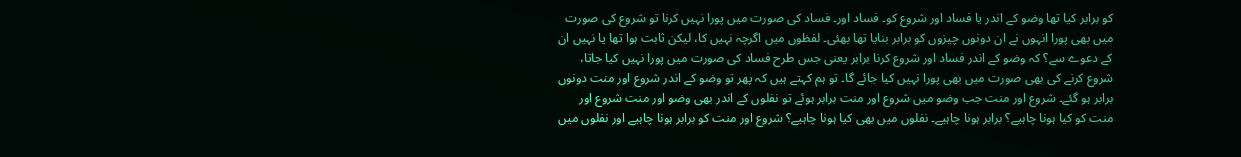کو برابر کیا تھا وضو کے اندر یا فساد اور شروع کو۔ فساد اور۔ فساد کی صورت میں پورا نہیں کرنا تو شروع کی صورت میں بھی پورا انہوں نے ان دونوں چیزوں کو برابر بنایا تھا بھئی۔ لفظوں میں اگرچہ نہیں کا، لیکن ثابت ہوا تھا یا نہیں ان کے دعوے سے؟ کہ وضو کے اندر فساد اور شروع کرنا برابر یعنی جس طرح فساد کی صورت میں پورا نہیں کیا جاتا، شروع کرنے کی بھی صورت میں بھی پورا نہیں کیا جائے گا۔ تو ہم کہتے ہیں کہ پھر تو وضو کے اندر شروع اور منت دونوں برابر ہو گئے۔ شروع اور منت جب وضو میں شروع اور منت برابر ہوئے تو نفلوں کے اندر بھی وضو اور منت شروع اور منت کو کیا ہونا چاہیے؟ برابر ہونا چاہیے۔ نفلوں میں بھی کیا ہونا چاہیے؟ شروع اور منت کو برابر ہونا چاہیے اور نفلوں میں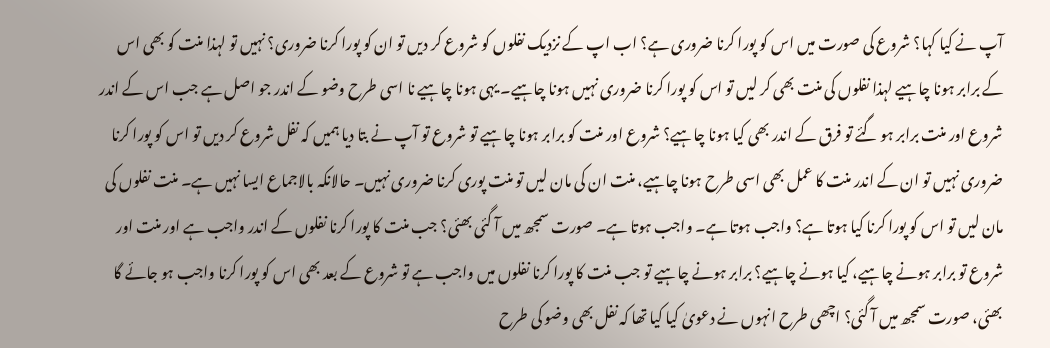آپ نے کیا کہا؟ شروع کی صورت میں اس کو پورا کرنا ضروری ہے؟ اب اپ کے نزدیک نفلوں کو شروع کر دیں تو ان کو پورا کرنا ضروری؟ نہیں تو لہذا منت کو بھی اس کے برابر ہونا چاہیے لہذا نفلوں کی منت بھی کر لیں تو اس کو پورا کرنا ضروری نہیں ہونا چاہیے۔ یہی ہونا چاہیے نا اسی طرح وضو کے اندر جو اصل ہے جب اس کے اندر شروع اور منت برابر ہو گئے تو فرق کے اندر بھی کیا ہونا چاہیے؟ شروع اور منت کو برابر ہونا چاہیے تو شروع تو آپ نے بتا دیا ہمیں کہ نفل شروع کر دیں تو اس کو پورا کرنا ضروری نہیں تو ان کے اندر منت کا عمل بھی اسی طرح ہونا چاہیے، منت ان کی مان لیں تو منت پوری کرنا ضروری نہیں۔ حالانکہ بالاجماع ایسا نہیں ہے۔ منت نفلوں کی مان لیں تو اس کو پورا کرنا کیا ہوتا ہے؟ واجب ہوتا ہے۔ واجب ہوتا ہے۔ صورت سمجھ میں آ گئی بھئی؟ جب منت کا پورا کرنا نفلوں کے اندر واجب ہے اور منت اور شروع تو برابر ہونے چاہیے، کیا ہونے چاہیے؟ برابر ہونے چاہیے تو جب منت کا پورا کرنا نفلوں میں واجب ہے تو شروع کے بعد بھی اس کو پورا کرنا واجب ہو جائے گا بھئی، صورت سمجھ میں آ گئی؟ اچھی طرح انہوں نے دعویٰ کیا کیا تھا کہ نفل بھی وضو کی طرح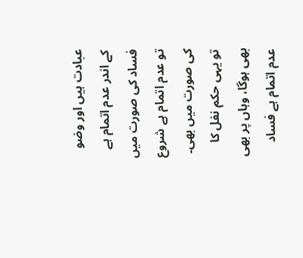عبادت ہیں اور وضو کے اندر عدم اتمام ہے فساد کی صورت میں تو عدم اتمام ہے شروع کی صورت میں بھی۔ تو یہی حکم نفل کا بھی ہوگا، وہاں پر بھی عدم اتمام ہے فساد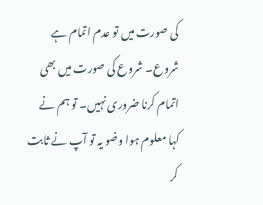کی صورت میں تو عدم اتمام ہے شروع۔ شروع کی صورت میں بھی اتمام کرنا ضروری نہیں۔ تو ہم نے کہا معلوم ہوا وضو یہ تو آپ نے ثابت کر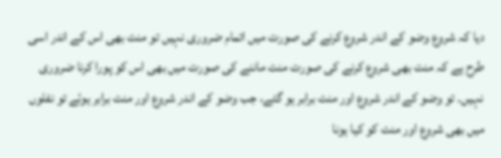دیا کہ شروع وضو کے اندر شروع کرنے کی صورت میں اتمام ضروری نہیں تو منت بھی اس کے اندر اسی طرح ہے کہ منت بھی شروع کرنے کی صورت منت ماننے کی صورت میں بھی اس کو پورا کرنا ضروری نہیں۔ تو وضو کے اندر شروع اور منت برابر ہو گئے، جب وضو کے اندر شروع اور منت برابر ہوئے تو نفلوں میں بھی شروع اور منت کو کیا ہونا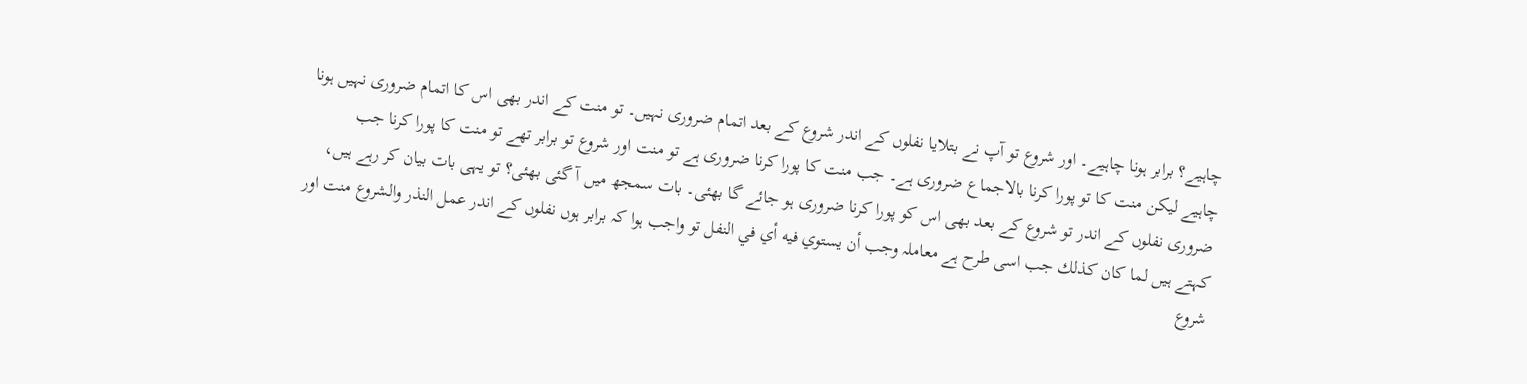چاہیے؟ برابر ہونا چاہیے۔ اور شروع تو آپ نے بتلایا نفلوں کے اندر شروع کے بعد اتمام ضروری نہیں۔ تو منت کے اندر بھی اس کا اتمام ضروری نہیں ہونا چاہیے لیکن منت کا تو پورا کرنا بالاجماع ضروری ہے۔ جب منت کا پورا کرنا ضروری ہے تو منت اور شروع تو برابر تھے تو منت کا پورا کرنا جب ضروری نفلوں کے اندر تو شروع کے بعد بھی اس کو پورا کرنا ضروری ہو جائے گا بھئی۔ بات سمجھ میں آ گئی بھئی؟ تو یہی بات بیان کر رہے ہیں، کہتے ہیں لما كان كذلك جب اسی طرح ہے معاملہ وجب أن يستوي فيه أي في النفل تو واجب ہوا کہ برابر ہوں نفلوں کے اندر عمل النذر والشروع منت اور شروع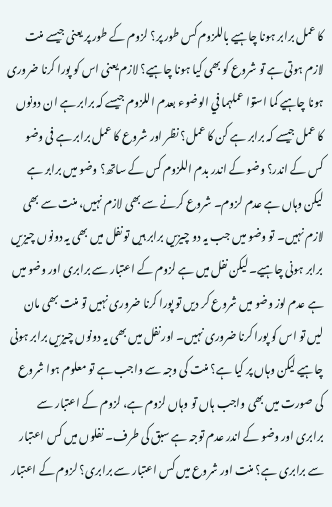کا عمل برابر ہونا چاہیے باللزوم کس طور پر؟ لزوم کے طور پر یعنی جیسے منت لازم ہوتی ہے تو شروع کو بھی کیا ہونا چاہیے؟ لازم یعنی اس کو پورا کرنا ضروری ہونا چاہیے کما استوا عملہما في الوضوء بعدم اللزوم جیسے کہ برابر ہے ان دونوں کا عمل جیسے کہ برابر ہے کن کا عمل؟ نظر اور شروع کا عمل برابر ہے فی وضو کس کے اندر؟ وضو کے اندر بدم اللزوم کس کے ساتھ؟ وضو میں برابر ہے لیکن وہاں ہے عدم لزوم۔ شروع کرنے سے بھی لازم نہیں، منت سے بھی لازم نہیں۔ تو وضو میں جب یہ دو چیزیں برابر ہیں تو نفل میں بھی یہ دونوں چیزیں برابر ہونی چاہیے۔ لیکن نفل میں ہے لزوم کے اعتبار سے برابری اور وضو میں ہے عدم لوز وضو میں شروع کر دیں تو پورا کرنا ضروری نہیں تو منت بھی مان لیں تو اس کو پورا کرنا ضروری نہیں۔ اور نفل میں بھی یہ دونوں چیزیں برابر ہونی چاہیے لیکن وہاں پر کیا ہے؟ منت کی وجہ سے واجب ہے تو معلوم ہوا شروع کی صورت میں بھی واجب ہاں تو وہاں لزوم ہے، لزوم کے اعتبار سے برابری اور وضو کے اندر عدم توجہ ہے سبق کی طرف۔ نفلوں میں کس اعتبار سے برابری ہے؟ منت اور شروع میں کس اعتبار سے برابری؟ لزوم کے اعتبار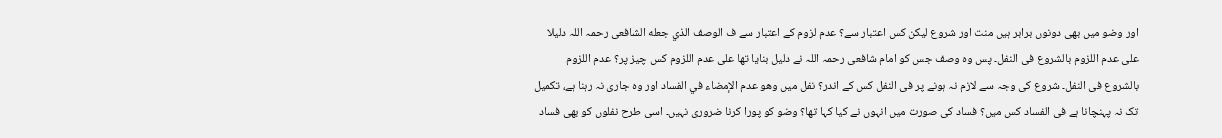اور وضو میں بھی دونوں برابر ہیں منت اور شروع لیکن کس اعتبار سے؟ عدم لزوم کے اعتبار سے ف الوصف الذي جعله الشافعی رحمہ اللہ دلیلا علی عدم اللزوم بالشروع فی النفل۔ پس وہ وصف جس کو امام شافعی رحمہ اللہ نے دلیل بنایا تھا علی عدم اللزوم کس چیز پر؟ عدم اللزوم بالشروع فی النفل۔ شروع کی وجہ سے لازم نہ ہونے پر فی النفل کس کے اندر؟ نفل میں وهو عدم الإمضاء في الفساد اور وہ جاری نہ رہنا ہے، تکمیل تک نہ پہنچانا ہے فی الفساد کس میں؟ فساد کی صورت میں انہوں نے کیا کہا تھا؟ وضو کو پورا کرنا ضروری نہیں۔ اسی طرح نفلوں کو بھی فساد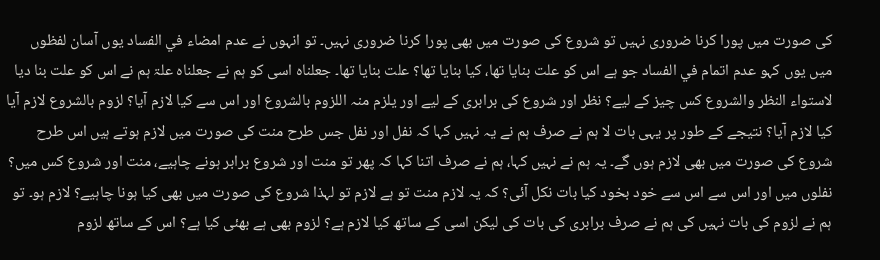کی صورت میں پورا کرنا ضروری نہیں تو شروع کی صورت میں بھی پورا کرنا ضروری نہیں۔ تو انہوں نے عدم امضاء في الفساد یوں آسان لفظوں میں یوں کہو عدم اتمام في الفساد جو ہے اس کو علت بنایا تھا، کیا بنایا تھا؟ علت بنایا تھا۔ جعلناه اسی کو ہم نے جعلناه علۃ ہم نے اس کو علت بنا دیا لاستواء النظر والشروع کس چیز کے لیے؟ نظر اور شروع کی برابری کے لیے اور یلزم منہ اللزوم بالشروع اور اس سے کیا لازم آیا؟ لزوم بالشروع لازم آیا کیا لازم آیا؟ نتیجے کے طور پر یہی بات لا ہم نے صرف ہم نے یہ نہیں کہا کہ نفل اور نفل جس طرح منت کی صورت میں لازم ہوتے ہیں اس طرح شروع کی صورت میں بھی لازم ہوں گے۔ یہ ہم نے نہیں کہا، ہم نے صرف اتنا کہا کہ پھر تو منت اور شروع برابر ہونے چاہیے، منت اور شروع کس میں؟ نفلوں میں اور اس سے اس سے خود بخود کیا بات نکل آئی؟ کہ یہ لازم منت تو ہے لازم تو لہذا شروع کی صورت میں بھی کیا ہونا چاہیے؟ لازم ہو۔ تو ہم نے لزوم کی بات نہیں کی ہم نے صرف برابری کی بات کی لیکن اسی کے ساتھ کیا لازم ہے؟ لزوم بھی ہے بھئی کیا ہے؟ اس کے ساتھ لزوم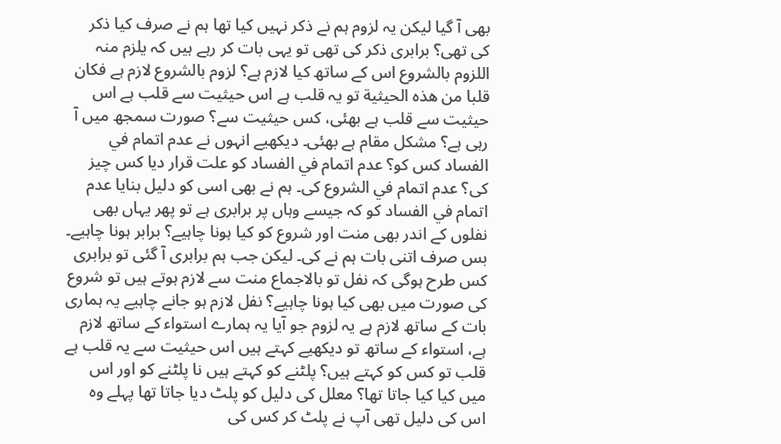بھی آ گیا لیکن یہ لزوم ہم نے ذکر نہیں کیا تھا ہم نے صرف کیا ذکر کی تھی؟ برابری ذکر کی تھی تو یہی بات کر رہے ہیں کہ یلزم منہ اللزوم بالشروع اس کے ساتھ کیا لازم ہے؟ لزوم بالشروع لازم ہے فکان قلبا من هذه الحيثية تو یہ قلب ہے اس حیثیت سے قلب ہے اس حیثیت سے قلب ہے بھئی، کس حیثیت سے؟ صورت سمجھ میں آ رہی ہے؟ مشکل مقام ہے بھئی۔ دیکھیے انہوں نے عدم اتمام في الفساد کس کو؟ عدم اتمام في الفساد کو علت قرار دیا کس چیز کی؟ عدم اتمام في الشروع کی۔ ہم نے بھی اسی کو دلیل بنایا عدم اتمام في الفساد کو کہ جیسے وہاں پر برابری ہے تو پھر یہاں بھی نفلوں کے اندر بھی منت اور شروع کو کیا ہونا چاہیے؟ برابر ہونا چاہیے۔ بس صرف اتنی بات ہم نے کی۔ لیکن جب ہم برابری آ گئی تو برابری کس طرح ہوگی کہ نفل تو بالاجماع منت سے لازم ہوتے ہیں تو شروع کی صورت میں بھی کیا ہونا چاہیے؟ نفل لازم ہو جانے چاہیے یہ ہماری بات کے ساتھ لازم ہے یہ لزوم جو آیا یہ ہمارے استواء کے ساتھ لازم ہے، استواء کے ساتھ تو دیکھیے کہتے ہیں اس حیثیت سے یہ قلب ہے قلب تو کس کو کہتے ہیں؟ پلٹنے کو کہتے ہیں نا پلٹنے کو اور اس میں کیا کیا جاتا تھا؟ معلل کی دلیل کو پلٹ دیا جاتا تھا پہلے وہ اس کی دلیل تھی آپ نے پلٹ کر کس کی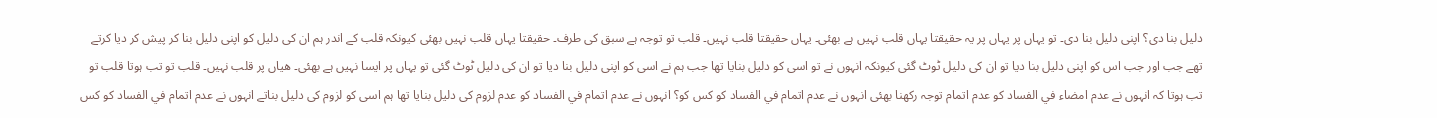دلیل بنا دی؟ اپنی دلیل بنا دی۔ تو یہاں پر یہاں پر یہ حقیقتا یہاں قلب نہیں ہے بھئی۔ یہاں حقیقتا قلب نہیں۔ قلب تو توجہ ہے سبق کی طرف۔ حقیقتا یہاں قلب نہیں بھئی کیونکہ قلب کے اندر ہم ان کی دلیل کو اپنی دلیل بنا کر پیش کر دیا کرتے تھے جب اور جب اس کو اپنی دلیل بنا دیا تو ان کی دلیل ٹوٹ گئی کیونکہ انہوں نے تو اسی کو دلیل بنایا تھا جب ہم نے اسی کو اپنی دلیل بنا دیا تو ان کی دلیل ٹوٹ گئی تو یہاں پر ایسا نہیں ہے بھئی۔ هیاں پر قلب نہیں۔ قلب تو تب ہوتا قلب تو تب ہوتا کہ انہوں نے عدم امضاء في الفساد کو عدم اتمام توجہ رکھنا بھئی انہوں نے عدم اتمام في الفساد کو کس کو؟ انہوں نے عدم اتمام في الفساد کو عدم لزوم کی دلیل بنایا تھا ہم اسی کو لزوم کی دلیل بناتے انہوں نے عدم اتمام في الفساد کو کس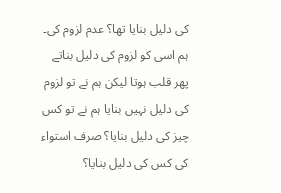کی دلیل بنایا تھا؟ عدم لزوم کی۔ ہم اسی کو لزوم کی دلیل بناتے پھر قلب ہوتا لیکن ہم نے تو لزوم کی دلیل نہیں بنایا ہم نے تو کس چیز کی دلیل بنایا؟ صرف استواء کی کس کی دلیل بنایا؟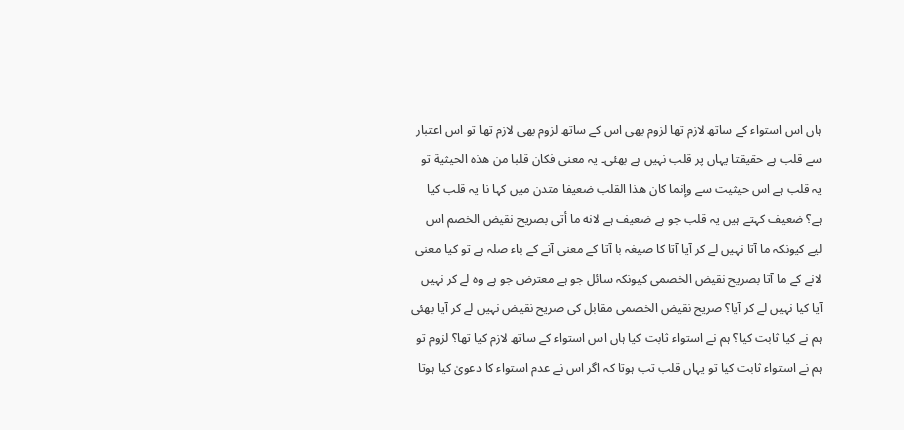ہاں اس استواء کے ساتھ لازم تھا لزوم بھی اس کے ساتھ لزوم بھی لازم تھا تو اس اعتبار سے قلب ہے حقیقتا یہاں پر قلب نہیں ہے بھئی۔ یہ معنی فکان قلبا من هذه الحيثية تو یہ قلب ہے اس حیثیت سے وإنما كان هذا القلب ضعيفا متدن میں کہا نا یہ قلب کیا ہے؟ ضعیف کہتے ہیں یہ قلب جو ہے ضعیف ہے لانه ما أتى بصريح نقيض الخصم اس لیے کیونکہ ما آتا نہیں لے کر آیا آتا کا صیغہ با آتا کے معنی آنے کے باء صلہ ہے تو کیا معنی لانے کے ما آتا بصريح نقيض الخصمی کیونکہ سائل جو ہے معترض جو ہے وہ لے کر نہیں آیا کیا نہیں لے کر آیا؟ صریح نقيض الخصمی مقابل کی صریح نقیض نہیں لے کر آیا بھئی ہم نے کیا ثابت کیا؟ ہم نے استواء ثابت کیا ہاں اس استواء کے ساتھ لازم کیا تھا؟ لزوم تو ہم نے استواء ثابت کیا تو یہاں قلب تب ہوتا کہ اگر اس نے عدم استواء کا دعویٰ کیا ہوتا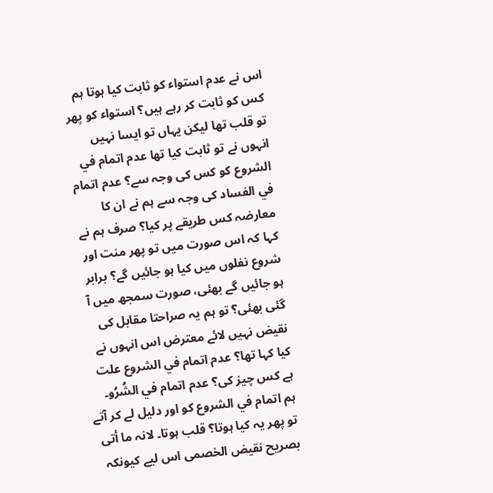اس نے عدم استواء کو ثابت کیا ہوتا ہم کس کو ثابت کر رہے ہیں؟ استواء کو پھر تو قلب تھا لیکن یہاں تو ایسا نہیں انہوں نے تو ثابت کیا تھا عدم اتمام في الشروع کو کس کی وجہ سے؟ عدم اتمام في الفساد کی وجہ سے ہم نے ان کا معارضہ کس طریقے پر کیا؟ صرف ہم نے کہا کہ اس صورت میں تو پھر منت اور شروع نفلوں میں کیا ہو جائیں گے؟ برابر ہو جائیں گے بھئی، صورت سمجھ میں آ گئی بھئی؟ تو ہم یہ صراحتا مقابل کی نقیض نہیں لائے معترض اس انہوں نے کیا کہا تھا؟ عدم اتمام في الشروع علت ہے کس چیز کی؟ عدم اتمام في الشُرُو۔ ہم اتمام في الشروع کو اور دلیل لے کر آتے تو پھر یہ کیا ہوتا؟ قلب ہوتا۔ لانہ ما أتى بصريح نقيض الخصمی اس لیے کیونکہ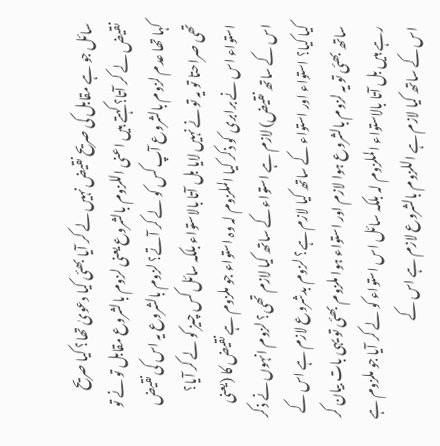سائل جو ہے مقابل کی صریح نقیض نہیں لے کر آیا بھئی کیا دعویٰ تھا؟ کیا صریح نقیض لے کر آتا؟ کہتے ہیں اعنی اللزوم بالشروع یعنی لزوم بالشروع مقابل تو نے تو کہا تھا عدم لزوم بالشروع آپ کس کو لے کر آتے؟ لزوم بالشروع یہ اس کی نقیض تھی صراحتا تو یہ تو نے نہیں لایا بل آتا بالاستواء بلکہ سائل کس چیز کو لے کر آیا؟ استواء اس نے برابری کو ذکر کیا الملزوم لہ وہ استواء جو ملزوم ہے نقیض کا (یعنی اس کے ساتھ نقیض) لازم ہے استواء کے ساتھ کیا لازم تھی؟ لزوم انہوں نے ذکر کیا کیا؟ استواء اور استواء کے ساتھ کیا لازم ہے؟ لزوم بدشروع لازم ہے اس کے ساتھ بھئی تو یہ لزوم بالشروع ہوا لازم اور استواء ہوا ملزوم بھئی تو یہی بات بیان کر رہے ہیں بل آتا بالاستواء الملزوم لہ بلکہ سائل اس استواء کو لے کر آیا جو ملزوم ہے اس کے ساتھ کیا لازم ہے اللزوم بالشروع لازم ہے اس کے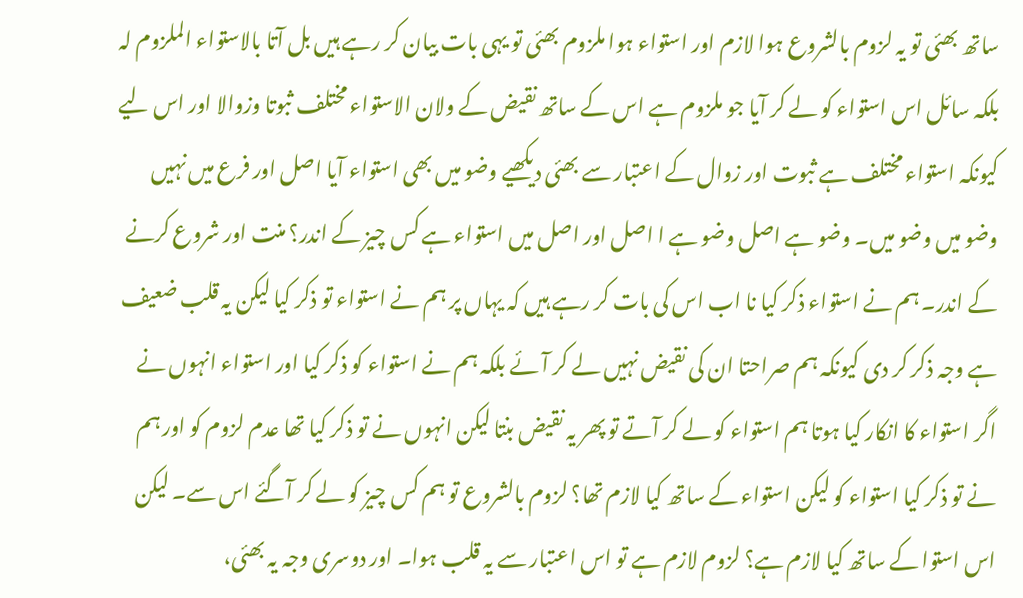ساتھ بھئی تو یہ لزوم بالشروع ہوا لازم اور استواء ہوا ملزوم بھئی تو یہی بات بیان کر رہے ہیں بل آتا بالاستواء الملزوم لہ بلکہ سائل اس استواء کو لے کر آیا جو ملزوم ہے اس کے ساتھ نقیض کے ولان الاستواء مختلف ثبوتا وزوالا اور اس لیے کیونکہ استواء مختلف ہے ثبوت اور زوال کے اعتبار سے بھئی دیکھیے وضو میں بھی استواء آیا اصل اور فرع میں نہیں وضو میں وضو میں۔ وضو ہے اصل وضو ہے ا اصل اور اصل میں استواء ہے کس چیز کے اندر؟ منت اور شروع کرنے کے اندر۔ ہم نے استواء ذکر کیا نا اب اس کی بات کر رہے ہیں کہ یہاں پر ہم نے استواء تو ذکر کیا لیکن یہ قلب ضعیف ہے وجہ ذکر کر دی کیونکہ ہم صراحتا ان کی نقیض نہیں لے کر آئے بلکہ ہم نے استواء کو ذکر کیا اور استواء انہوں نے اگر استواء کا انکار کیا ہوتا ہم استواء کو لے کر آتے تو پھر یہ نقیض بنتا لیکن انہوں نے تو ذکر کیا تھا عدم لزوم کو اور ہم نے تو ذکر کیا استواء کو لیکن استواء کے ساتھ کیا لازم تھا؟ لزوم بالشروع تو ہم کس چیز کو لے کر آگئے اس سے۔ لیکن اس استوا کے ساتھ کیا لازم ہے؟ لزوم لازم ہے تو اس اعتبار سے یہ قلب ہوا۔ اور دوسری وجہ یہ بھئی،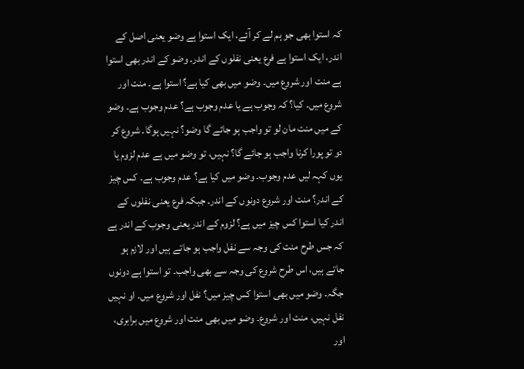کہ استوا بھی جو ہم لے کر آئے، ایک استوا ہے وضو یعنی اصل کے اندر، ایک استوا ہے فرع یعنی نفلوں کے اندر۔ وضو کے اندر بھی استوا ہے منت اور شروع میں۔ وضو میں بھی کیا ہے؟ استوا ہے۔ منت اور شروع میں۔ کیا؟ کہ وجوب ہے یا عدم وجوب ہے؟ عدم وجوب ہے۔ وضو کے میں منت مان لو تو واجب ہو جائے گا وضو؟ نہیں ہوگا۔ شروع کر دو تو پورا کرنا واجب ہو جائے گا؟ نہیں، تو وضو میں ہے عدم لزوم یا یوں کہہ لیں عدم وجوب۔ وضو میں کیا ہے؟ عدم وجوب ہے۔ کس چیز کے اندر؟ منت اور شروع دونوں کے اندر۔ جبکہ فرع یعنی نفلوں کے اندر کیا استوا کس چیز میں ہے؟ لزوم کے اندر یعنی وجوب کے اندر ہے کہ جس طرح منت کی وجہ سے نفل واجب ہو جاتے ہیں اور لازم ہو جاتے ہیں، اس طرح شروع کی وجہ سے بھی واجب۔ تو استوا ہے دونوں جگہ۔ وضو میں بھی استوا کس چیز میں؟ نفل اور شروع میں۔ او نہیں نفل نہیں، منت اور شروع۔ وضو میں بھی منت اور شروع میں برابری، اور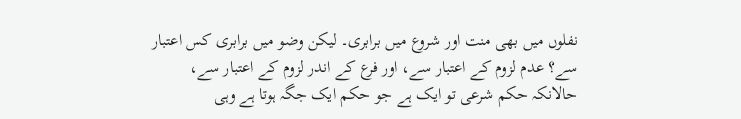نفلوں میں بھی منت اور شروع میں برابری۔ لیکن وضو میں برابری کس اعتبار سے؟ عدم لزوم کے اعتبار سے، اور فرع کے اندر لزوم کے اعتبار سے، حالانکہ حکم شرعی تو ایک ہے جو حکم ایک جگہ ہوتا ہے وہی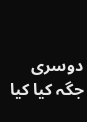دوسری جگہ کیا کیا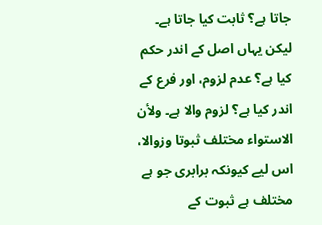جاتا ہے؟ ثابت کیا جاتا ہے۔ لیکن یہاں اصل کے اندر حکم کیا ہے؟ عدم لزوم، اور فرع کے اندر کیا ہے؟ لزوم والا ہے۔ ولأن الاستواء مختلف ثبوتا وزوالا، اس لیے کیونکہ برابری جو ہے مختلف ہے ثبوت کے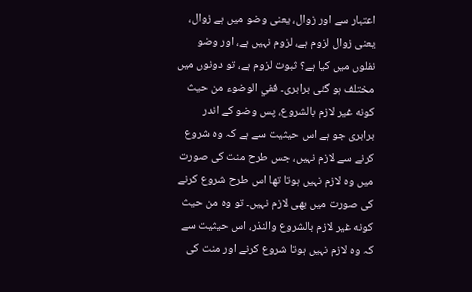اعتبار سے اور زوال، یعنی وضو میں ہے زوال، یعنی زوال لزوم ہے، لزوم نہیں ہے، اور وضو نفلوں میں کیا ہے؟ ثبوت لزوم ہے، تو دونوں میں مختلف ہو گئی برابری۔ ففي الوضوء من حيث كونه غیر لازم بالشروع، پس وضو کے اندر برابری جو ہے اس حیثیت سے ہے کہ وہ شروع کرنے سے لازم نہیں، جس طرح منت کی صورت میں وہ لازم نہیں ہوتا تھا اس طرح شروع کرنے کی صورت میں بھی لازم نہیں۔ تو وہ من حيث كونه غير لازم بالشروع والنذر، اس حیثیت سے کہ وہ لازم نہیں ہوتا شروع کرنے اور منت کی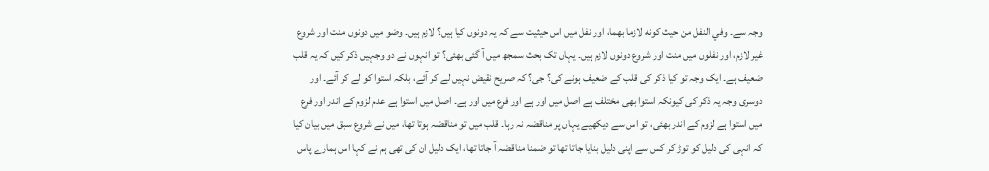وجہ سے۔ وفي النفل من حيث كونه لازما بهما، اور نفل میں اس حیثیت سے کہ یہ دونوں کیا ہیں؟ لازم ہیں۔ وضو میں دونوں منت اور شروع غیر لازم، اور نفلوں میں منت اور شروع دونوں لازم ہیں۔ یہاں تک بحث سمجھ میں آ گئی بھئی؟ تو انہوں نے دو وجہیں ذکر کیں کہ یہ قلب ضعیف ہے۔ ایک وجہ تو کیا ذکر کی قلب کے ضعیف ہونے کی؟ جی؟ کہ صریح نقیض نہیں لے کر آئے، بلکہ استوا کو لے کر آئے۔ اور دوسری وجہ یہ ذکر کی کیونکہ استوا بھی مختلف ہے اصل میں اور ہے اور فرع میں اور ہے۔ اصل میں استوا ہے عدم لزوم کے اندر اور فرع میں استوا ہے لزوم کے اندر بھئی، تو اس سے دیکھیے یہاں پر مناقضہ نہ رہا۔ قلب میں تو مناقضہ ہوتا تھا، میں نے شروع سبق میں بیان کیا کہ انہی کی دلیل کو توڑ کر کس سے اپنی دلیل بنایا جاتا تھا تو ضمنا مناقضہ آ جاتا تھا، ایک دلیل ان کی تھی ہم نے کہا اس ہمارے پاس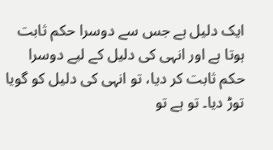ایک دلیل ہے جس سے دوسرا حکم ثابت ہوتا ہے اور انہی کی دلیل کے لیے دوسرا حکم ثابت کر دیا، تو انہی کی دلیل کو گویا توڑ دیا۔ تو ہے تو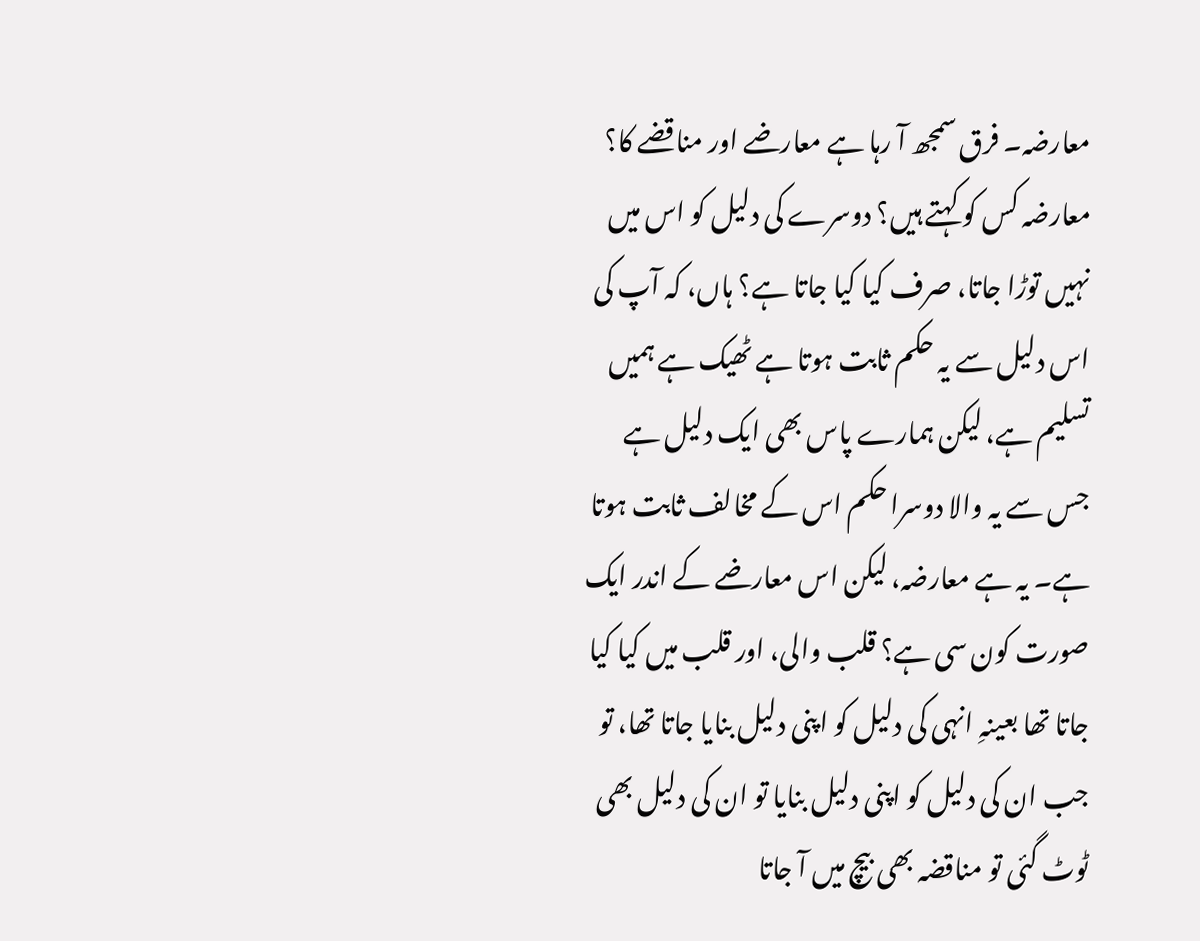معارضہ۔ فرق سمجھ آ رہا ہے معارضے اور مناقضے کا؟ معارضہ کس کو کہتے ہیں؟ دوسرے کی دلیل کو اس میں نہیں توڑا جاتا، صرف کیا کیا جاتا ہے؟ ہاں، کہ آپ کی اس دلیل سے یہ حکم ثابت ہوتا ہے ٹھیک ہے ہمیں تسلیم ہے، لیکن ہمارے پاس بھی ایک دلیل ہے جس سے یہ والا دوسرا حکم اس کے مخالف ثابت ہوتا ہے۔ یہ ہے معارضہ، لیکن اس معارضے کے اندر ایک صورت کون سی ہے؟ قلب والی، اور قلب میں کیا کیا جاتا تھا بعینہِ انہی کی دلیل کو اپنی دلیل بنایا جاتا تھا، تو جب ان کی دلیل کو اپنی دلیل بنایا تو ان کی دلیل بھی ٹوٹ گئی تو مناقضہ بھی بیچ میں آ جاتا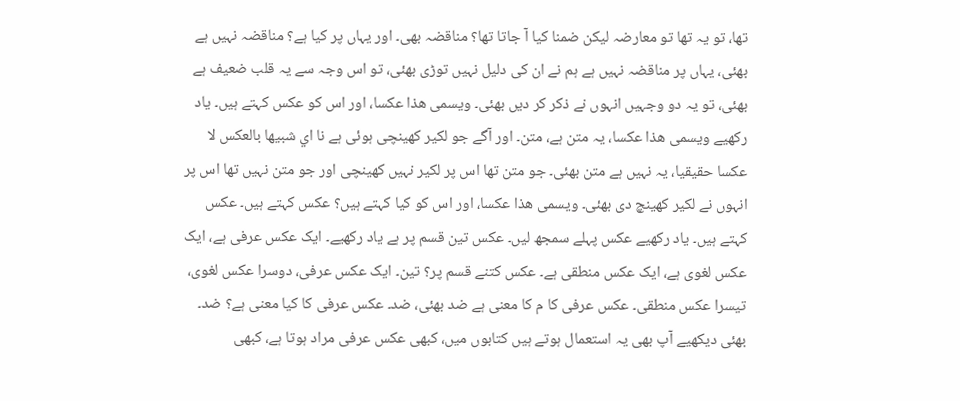تھا، تو یہ تھا تو معارضہ لیکن ضمنا کیا آ جاتا تھا؟ مناقضہ بھی۔ اور یہاں پر کیا ہے؟ مناقضہ نہیں ہے بھئی، یہاں پر مناقضہ نہیں ہے ہم نے ان کی دلیل نہیں توڑی بھئی، تو اس وجہ سے یہ قلب ضعیف ہے بھئی، تو یہ دو وجہیں انہوں نے ذکر کر دیں بھئی۔ ويسمى هذا عكسا، اور اس کو عکس کہتے ہیں۔ یاد رکھیے ويسمى هذا عكسا، یہ متن ہے، متن۔ اور آگے جو لکیر کھینچی ہوئی ہے نا اي شبيها بالعكس لا عكسا حقيقيا، یہ نہیں ہے متن بھئی۔ جو متن تھا اس پر لکیر نہیں کھینچی اور جو متن نہیں تھا اس پر انہوں نے لکیر کھینچ دی بھئی۔ ويسمى هذا عكسا، اور اس کو کیا کہتے ہیں؟ عکس کہتے ہیں۔ عکس کہتے ہیں۔ یاد رکھیے عکس پہلے سمجھ لیں۔ عکس تین قسم پر ہے یاد رکھیے۔ ایک عکس عرفی ہے، ایک عکس لغوی ہے، ایک عکس منطقی ہے۔ عکس کتنے قسم پر؟ تین۔ ایک عکس عرفی، دوسرا عکس لغوی، تیسرا عکس منطقی۔ عکس عرفی کا م کا معنی ہے ضد بھئی، ضد۔ عکس عرفی کا کیا معنی ہے؟ ضد۔ بھئی دیکھیے آپ بھی یہ استعمال ہوتے ہیں کتابوں میں، کبھی عکس عرفی مراد ہوتا ہے، کبھی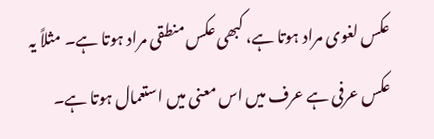عکس لغوی مراد ہوتا ہے، کبھی عکس منطقی مراد ہوتا ہے۔ مثلاً یہ عکس عرفی ہے عرف میں اس معنی میں استعمال ہوتا ہے۔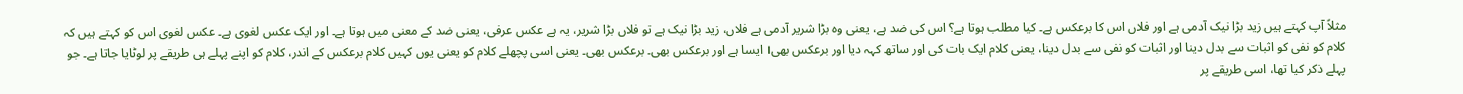مثلاً آپ کہتے ہیں زید بڑا نیک آدمی ہے اور فلاں اس کا برعکس ہے۔ کیا مطلب ہوتا ہے؟ اس کی ضد ہے، یعنی وہ بڑا شریر آدمی ہے فلاں، زید بڑا نیک ہے تو فلاں بڑا شریر، یہ ہے عکس عرفی، یعنی ضد کے معنی میں ہوتا ہے۔ اور ایک عکس لغوی ہے۔ عکس لغوی اس کو کہتے ہیں کہ کلام کو نفی کو اثبات سے بدل دینا اور اثبات کو نفی سے بدل دینا، یعنی کلام ایک بات کی اور ساتھ کہہ دیا اور برعکس بھی। ایسا ہے اور برعکس بھی۔ برعکس بھی۔ یعنی اسی پچھلے کلام کو یعنی یوں کہیں کلام برعکس کے اندر، کلام کو اپنے پہلے ہی طریقے پر لوٹایا جاتا ہے۔ جو پہلے ذکر کیا تھا، اسی طریقے پر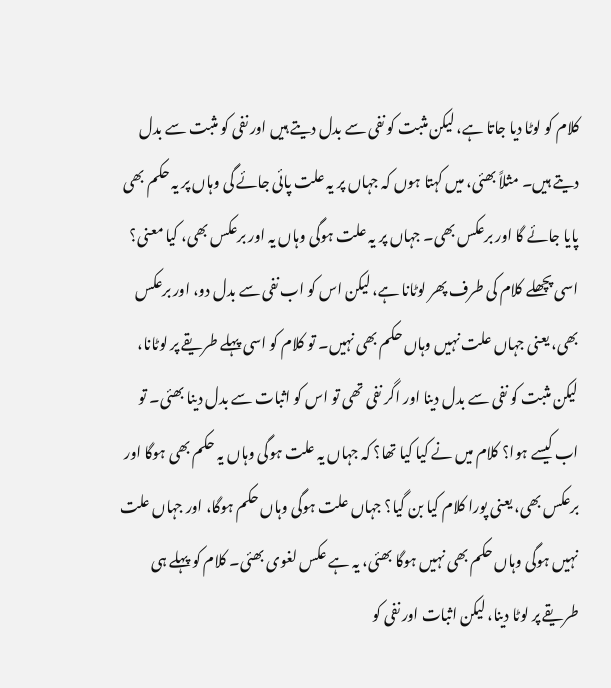کلام کو لوٹا دیا جاتا ہے، لیکن مثبت کو نفی سے بدل دیتے ہیں اور نفی کو مثبت سے بدل دیتے ہیں۔ مثلاً بھئی، میں کہتا ہوں کہ جہاں پر یہ علت پائی جائے گی وہاں پر یہ حکم بھی پایا جائے گا اور برعکس بھی۔ جہاں پر یہ علت ہوگی وہاں یہ اور برعکس بھی، کیا معنی؟ اسی پچھلے کلام کی طرف پھر لوٹانا ہے، لیکن اس کو اب نفی سے بدل دو، اور برعکس بھی، یعنی جہاں علت نہیں وہاں حکم بھی نہیں۔ تو کلام کو اسی پہلے طریقے پر لوٹانا، لیکن مثبت کو نفی سے بدل دینا اور اگر نفی تھی تو اس کو اثبات سے بدل دینا بھئی۔ تو اب کیسے ہوا؟ کلام میں نے کیا کیا تھا؟ کہ جہاں یہ علت ہوگی وہاں یہ حکم بھی ہوگا اور برعکس بھی، یعنی پورا کلام کیا بن گیا؟ جہاں علت ہوگی وہاں حکم ہوگا، اور جہاں علت نہیں ہوگی وہاں حکم بھی نہیں ہوگا بھئی، یہ ہے عکس لغوی بھئی۔ کلام کو پہلے ہی طریقے پر لوٹا دینا، لیکن اثبات اور نفی کو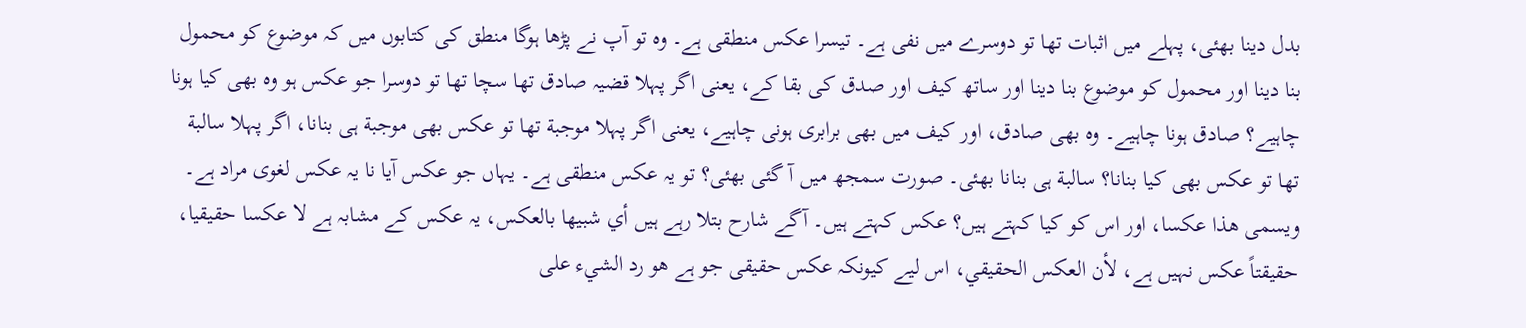بدل دینا بھئی، پہلے میں اثبات تھا تو دوسرے میں نفی ہے۔ تیسرا عکس منطقی ہے۔ وہ تو آپ نے پڑھا ہوگا منطق کی کتابوں میں کہ موضوع کو محمول بنا دینا اور محمول کو موضوع بنا دینا اور ساتھ کیف اور صدق کی بقا کے، یعنی اگر پہلا قضیہ صادق تھا سچا تھا تو دوسرا جو عکس ہو وہ بھی کیا ہونا چاہیے؟ صادق ہونا چاہیے۔ وہ بھی صادق، اور کیف میں بھی برابری ہونی چاہیے، یعنی اگر پہلا موجبة تھا تو عکس بھی موجبة ہی بنانا، اگر پہلا سالبة تھا تو عکس بھی کیا بنانا؟ سالبة ہی بنانا بھئی۔ صورت سمجھ میں آ گئی بھئی؟ تو یہ عکس منطقی ہے۔ یہاں جو عکس آیا نا یہ عکس لغوی مراد ہے۔ ويسمى هذا عكسا، اور اس کو کیا کہتے ہیں؟ عکس کہتے ہیں۔ آگے شارح بتلا رہے ہیں أي شبيها بالعكس، یہ عکس کے مشابہ ہے لا عكسا حقيقيا، حقیقتاً عکس نہیں ہے، لأن العكس الحقيقي، اس لیے کیونکہ عکس حقیقی جو ہے هو رد الشيء على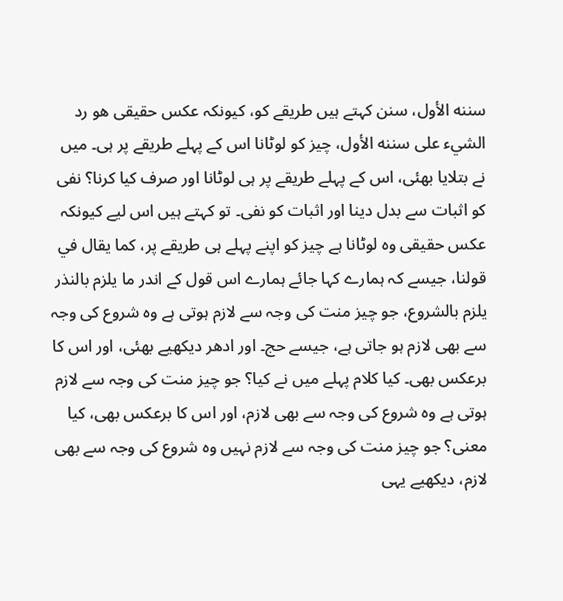سننه الأول، سنن کہتے ہیں طریقے کو، کیونکہ عکس حقیقی هو رد الشيء على سننه الأول، چیز کو لوٹانا اس کے پہلے طریقے پر ہی۔ میں نے بتلایا بھئی، اس کے پہلے طریقے پر ہی لوٹانا اور صرف کیا کرنا؟ نفی کو اثبات سے بدل دینا اور اثبات کو نفی۔ تو کہتے ہیں اس لیے کیونکہ عکس حقیقی وہ لوٹانا ہے چیز کو اپنے پہلے ہی طریقے پر، كما يقال في قولنا، جیسے کہ ہمارے کہا جائے ہمارے اس قول کے اندر ما يلزم بالنذر يلزم بالشروع، جو چیز منت کی وجہ سے لازم ہوتی ہے وہ شروع کی وجہ سے بھی لازم ہو جاتی ہے، جیسے حج۔ اور ادھر دیکھیے بھئی، اور اس کا برعکس بھی۔ کیا کلام پہلے میں نے کیا؟ جو چیز منت کی وجہ سے لازم ہوتی ہے وہ شروع کی وجہ سے بھی لازم، اور اس کا برعکس بھی، کیا معنی؟ جو چیز منت کی وجہ سے لازم نہیں وہ شروع کی وجہ سے بھی لازم، دیکھیے یہی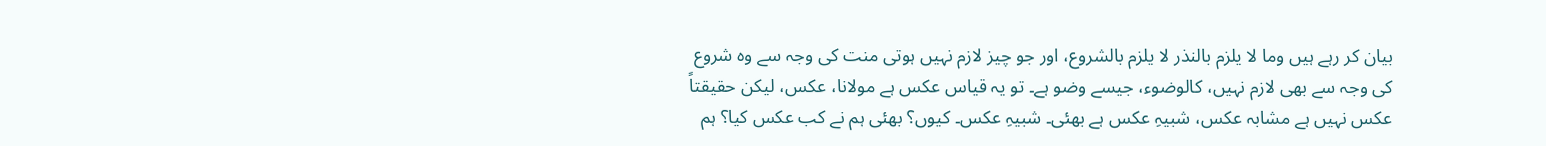بیان کر رہے ہیں وما لا يلزم بالنذر لا يلزم بالشروع، اور جو چیز لازم نہیں ہوتی منت کی وجہ سے وہ شروع کی وجہ سے بھی لازم نہیں، كالوضوء، جیسے وضو ہے۔ تو یہ قیاس عکس ہے مولانا، عکس، لیکن حقیقتاً عکس نہیں ہے مشابہ عکس، شبیہِ عکس ہے بھئی۔ شبیہِ عکس۔ کیوں؟ بھئی ہم نے کب عکس کیا؟ ہم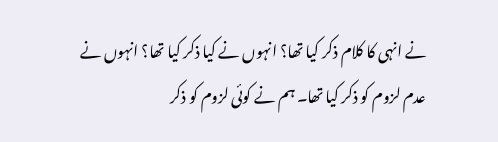نے انہی کا کلام ذکر کیا تھا؟ انہوں نے کیا ذکر کیا تھا؟ انہوں نے عدم لزوم کو ذکر کیا تھا۔ ہم نے کوئی لزوم کو ذکر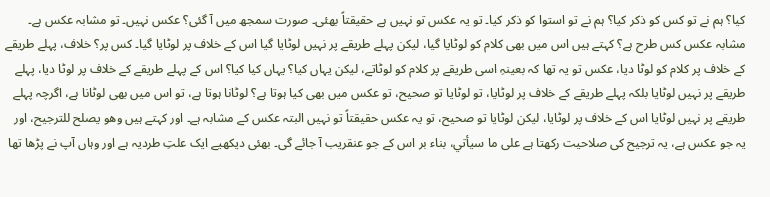کیا؟ ہم نے تو کس کو ذکر کیا؟ ہم نے تو استوا کو ذکر کیا۔ تو یہ عکس تو نہیں ہے حقیقتاً بھئی۔ صورت سمجھ میں آ گئی؟ عکس نہیں۔ تو مشابہ عکس ہے۔ مشابہ عکس کس طرح ہے؟ کہتے ہیں اس میں بھی کلام کو لوٹایا گیا، لیکن پہلے طریقے پر نہیں لوٹایا گیا اس کے خلاف پر لوٹایا گیا۔ کس پر؟ خلاف، پہلے طریقے کے خلاف پر کلام کو لوٹا دیا، عکس تو یہ تھا کہ بعینہِ اسی طریقے پر کلام کو لوٹاتے، لیکن یہاں کیا؟ یہاں کیا کیا؟ اس کے پہلے طریقے کے خلاف پر لوٹا دیا، پہلے طریقے پر نہیں لوٹایا بلکہ پہلے طریقے کے خلاف پر لوٹایا، تو لوٹایا تو صحیح، تو عکس میں بھی کیا ہوتا ہے؟ لوٹانا ہوتا ہے، تو اس میں بھی لوٹانا ہے، اگرچہ پہلے طریقے پر نہیں لوٹایا اس کے خلاف پر لوٹایا، لیکن لوٹایا تو صحیح، تو یہ عکس حقیقتاً تو نہیں البتہ عکس کے مشابہ ہے۔ اور کہتے ہیں وهو يصلح للترجيح، اور یہ جو عکس ہے، یہ ترجیح کی صلاحیت رکھتا ہے على ما سيأتي، بناء بر اس کے جو عنقریب آ جائے گی۔ بھئی دیکھیے ایک علتِ طردیہ ہے اور وہاں آپ نے پڑھا تھا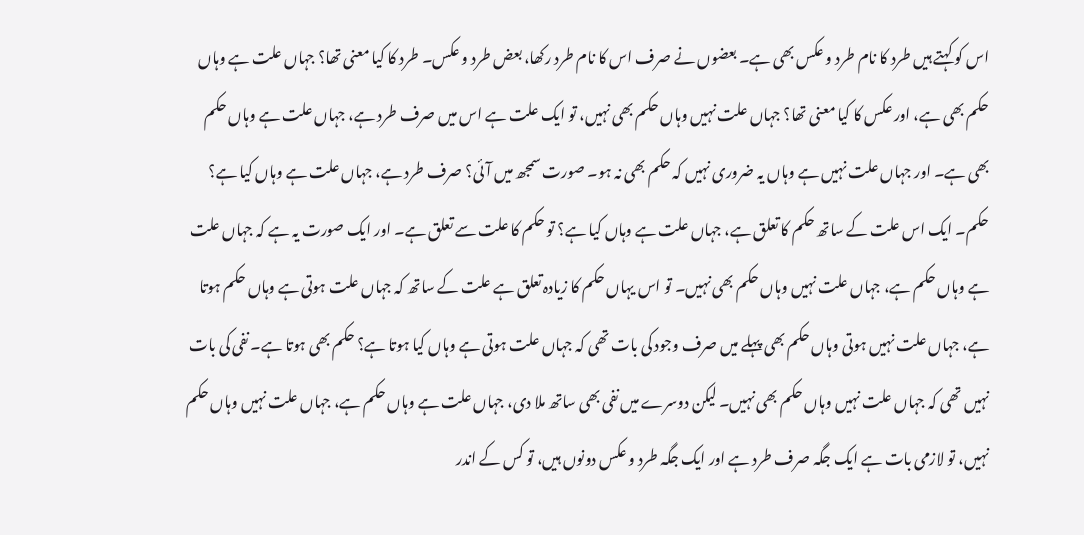اس کو کہتے ہیں طرد کا نام طرد و عکس بھی ہے۔ بعضوں نے صرف اس کا نام طرد رکھا، بعض طرد و عکس۔ طرد کا کیا معنی تھا؟ جہاں علت ہے وہاں حکم بھی ہے، اور عکس کا کیا معنی تھا؟ جہاں علت نہیں وہاں حکم بھی نہیں، تو ایک علت ہے اس میں صرف طرد ہے، جہاں علت ہے وہاں حکم بھی ہے۔ اور جہاں علت نہیں ہے وہاں یہ ضروری نہیں کہ حکم بھی نہ ہو۔ صورت سمجھ میں آئی؟ صرف طرد ہے، جہاں علت ہے وہاں کیا ہے؟ حکم۔ ایک اس علت کے ساتھ حکم کا تعلق ہے، جہاں علت ہے وہاں کیا ہے؟ تو حکم کا علت سے تعلق ہے۔ اور ایک صورت یہ ہے کہ جہاں علت ہے وہاں حکم ہے، جہاں علت نہیں وہاں حکم بھی نہیں۔ تو اس یہاں حکم کا زیادہ تعلق ہے علت کے ساتھ کہ جہاں علت ہوتی ہے وہاں حکم ہوتا ہے، جہاں علت نہیں ہوتی وہاں حکم بھی پہلے میں صرف وجود کی بات تھی کہ جہاں علت ہوتی ہے وہاں کیا ہوتا ہے؟ حکم بھی ہوتا ہے۔ نفی کی بات نہیں تھی کہ جہاں علت نہیں وہاں حکم بھی نہیں۔ لیکن دوسرے میں نفی بھی ساتھ ملا دی، جہاں علت ہے وہاں حکم ہے، جہاں علت نہیں وہاں حکم نہیں، تو لازمی بات ہے ایک جگہ صرف طرد ہے اور ایک جگہ طرد و عکس دونوں ہیں، تو کس کے اندر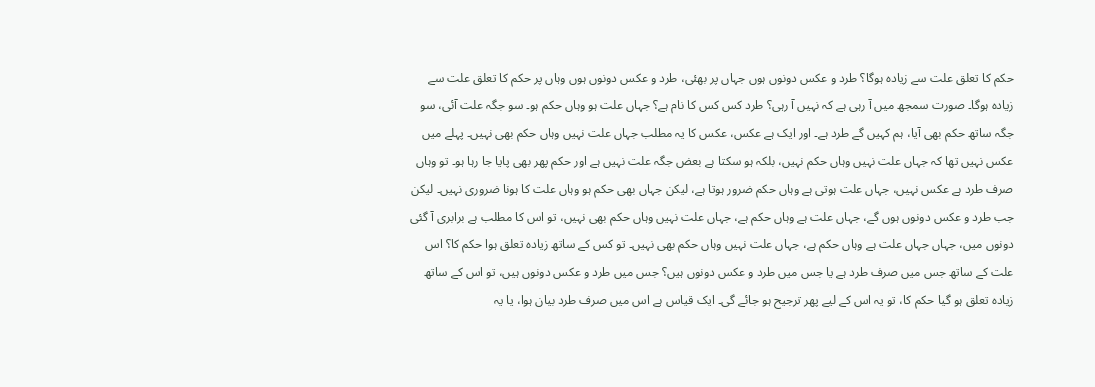حکم کا تعلق علت سے زیادہ ہوگا؟ طرد و عکس دونوں ہوں جہاں پر بھئی، طرد و عکس دونوں ہوں وہاں پر حکم کا تعلق علت سے زیادہ ہوگا۔ صورت سمجھ میں آ رہی ہے کہ نہیں آ رہی؟ طرد کس کس کا نام ہے؟ جہاں علت ہو وہاں حکم ہو۔ سو جگہ علت آئی، سو جگہ ساتھ حکم بھی آیا، ہم کہیں گے طرد ہے۔ اور ایک ہے عکس، عکس کا یہ مطلب جہاں علت نہیں وہاں حکم بھی نہیں۔ پہلے میں عکس نہیں تھا کہ جہاں علت نہیں وہاں حکم نہیں، بلکہ ہو سکتا ہے بعض جگہ علت نہیں ہے اور حکم پھر بھی پایا جا رہا ہو۔ تو وہاں صرف طرد ہے عکس نہیں، جہاں علت ہوتی ہے وہاں حکم ضرور ہوتا ہے، لیکن جہاں بھی حکم ہو وہاں علت کا ہونا ضروری نہیں۔ لیکن جب طرد و عکس دونوں ہوں گے، جہاں علت ہے وہاں حکم ہے، جہاں علت نہیں وہاں حکم بھی نہیں، تو اس کا مطلب ہے برابری آ گئی دونوں میں، جہاں جہاں علت ہے وہاں حکم ہے، جہاں علت نہیں وہاں حکم بھی نہیں۔ تو کس کے ساتھ زیادہ تعلق ہوا حکم کا؟ اس علت کے ساتھ جس میں صرف طرد ہے یا جس میں طرد و عکس دونوں ہیں؟ جس میں طرد و عکس دونوں ہیں، تو اس کے ساتھ زیادہ تعلق ہو گیا حکم کا، تو یہ اس کے لیے پھر ترجیح ہو جائے گی۔ ایک قیاس ہے اس میں صرف طرد بیان ہوا، یا یہ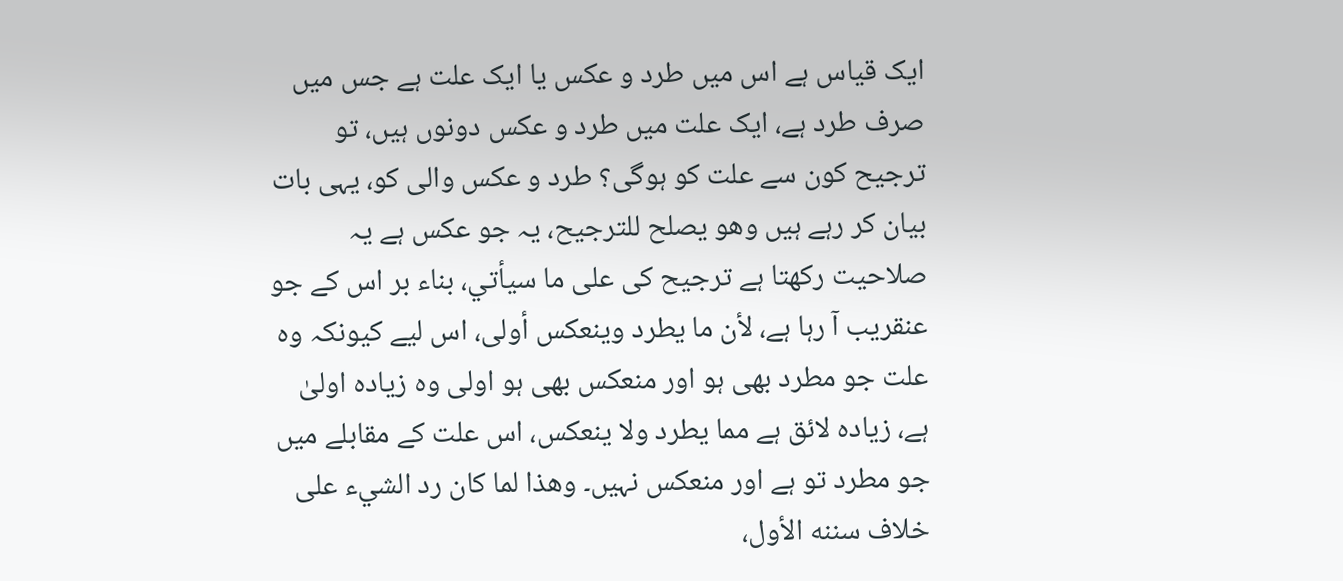ایک قیاس ہے اس میں طرد و عکس یا ایک علت ہے جس میں صرف طرد ہے، ایک علت میں طرد و عکس دونوں ہیں، تو ترجیح کون سے علت کو ہوگی؟ طرد و عکس والی کو، یہی بات بیان کر رہے ہیں وهو يصلح للترجيح، یہ جو عکس ہے یہ صلاحیت رکھتا ہے ترجیح کی على ما سيأتي، بناء بر اس کے جو عنقریب آ رہا ہے، لأن ما يطرد وينعكس أولى، اس لیے کیونکہ وہ علت جو مطرد بھی ہو اور منعکس بھی ہو اولى وہ زیادہ اولیٰ ہے، زیادہ لائق ہے مما يطرد ولا ينعكس، اس علت کے مقابلے میں جو مطرد تو ہے اور منعکس نہیں۔ وهذا لما كان رد الشيء على خلاف سننه الأول،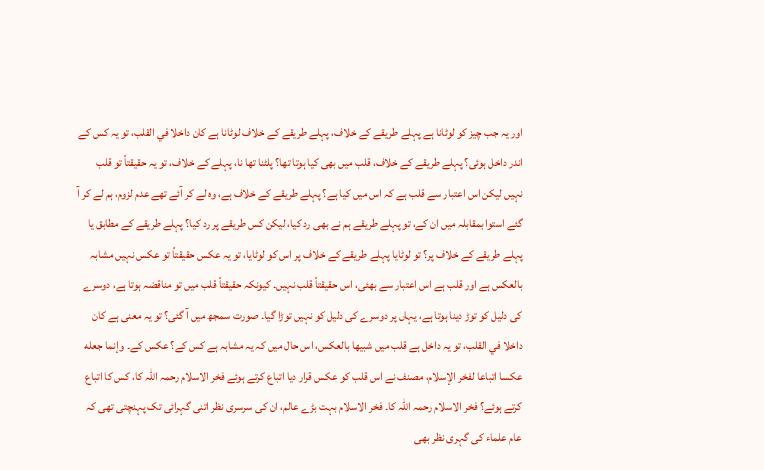اور یہ جب چیز کو لوٹانا ہے پہلے طریقے کے خلاف، پہلے طریقے کے خلاف لوٹانا ہے كان داخلا في القلب، تو یہ کس کے اندر داخل ہوئی؟ پہلے طریقے کے خلاف، قلب میں بھی کیا ہوتا تھا؟ پلٹنا تھا نا، پہلے کے خلاف، تو یہ حقیقتاً تو قلب نہیں لیکن اس اعتبار سے قلب ہے کہ اس میں کیا ہے؟ پہلے طریقے کے خلاف ہے، وہ لے کر آئے تھے عدم لزوم، ہم لے کر آ گئے استوا بمقابلہ میں ان کے، تو پہلے طریقے ہم نے بھی رد کیا، لیکن کس طریقے پر رد کیا؟ پہلے طریقے کے مطابق یا پہلے طریقے کے خلاف پر؟ تو لوٹایا پہلے طریقے کے خلاف پر اس کو لوٹایا، تو یہ عکس حقیقتاً تو عکس نہیں مشابہ بالعکس ہے اور قلب ہے اس اعتبار سے بھئی، اس حقیقتاً قلب نہیں۔ کیونکہ حقیقتاً قلب میں تو مناقضہ ہوتا ہے، دوسرے کی دلیل کو توڑ دینا ہوتا ہے، یہاں پر دوسرے کی دلیل کو نہیں توڑا گیا۔ صورت سمجھ میں آ گئی؟ تو یہ معنی ہے كان داخلا في القلب، تو یہ داخل ہے قلب میں شبيها بالعكس، اس حال میں کہ یہ مشابہ ہے کس کے؟ عکس کے۔ وإنما جعله عكسا اتباعا لفخر الإسلام، مصنف نے اس قلب کو عکس قرار دیا اتباع کرتے ہوئے فخر الاسلام رحمہ اللہ کا، کس کا اتباع کرتے ہوئے؟ فخر الاسلام رحمہ اللہ کا۔ فخر الاسلام بہت بڑے عالم، ان کی سرسری نظر اتنی گہرائی تک پہنچتی تھی کہ عام علماء کی گہری نظر بھی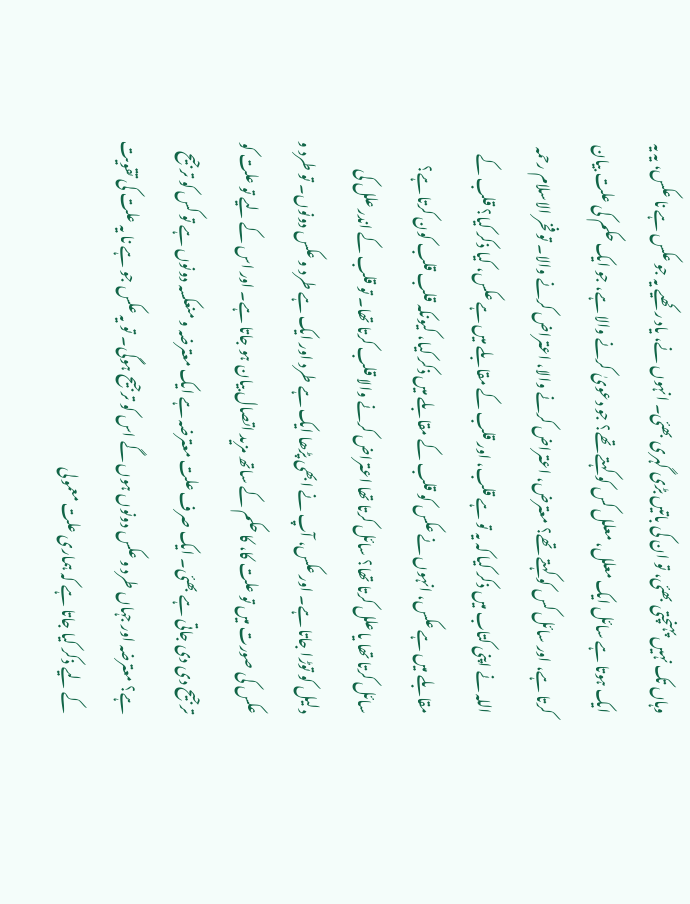وہاں تک نہیں پہنچتی بھئی، تو ان کی باتیں بڑی گہری بھئی۔ انہوں نے، یاد رکھیے یہ جو عکس ہے نا عکس، یہ یہ ایک ہوتا ہے سائل ایک معلل، معلل کس کو کہتے تھے؟ جو دعویٰ کرنے والا ہے، جو ایک حکم کی علت بیان کرتا ہے، اور سائل کس کو کہتے تھے؟ معترض، اعتراض کرنے والا، اعتراض کرنے والا۔ تو فخر الاسلام رحمہ اللہ نے اپنی کتاب میں ذکر کیا کہ یہ تو ہے قلب، اور قلب کے مقابلے میں ہے عکس، کیا ذکر کیا؟ قلب کے مقابلے میں ہے عکس، انہوں نے عکس کو قلب کے مقابلے میں ذکر کیا، کیونکہ قلب قلب کون کرتا ہے؟ سائل کرتا تھا یا علل کرتا تھا؟ سائل کرتا تھا اعتراض کرنے والا قلب کرتا تھا۔ تو قلب کے اندر علل کی دلیل کو توڑا جاتا ہے۔ اور عکس، آپ نے ابھی پڑھا ایک ہے طرد اور ایک ہے طرد و عکس دونوں۔ تو طرد و عکس کی صورت میں تو علت کا، کا حکم کے ساتھ مزید اتصال بیان ہو جاتا ہے۔ اور اس کے لیے تو علت کو ترجیح دی دی جاتی ہے بھئی۔ ایک صرف علت معترضہ ہے ایک معترضہ و منعکسہ دونوں ہے تو کس کو ترجیح ہے؟ معترضہ اور جہاں طرد و عکس دونوں ہوں گے اس کو ترجیح ہوگی۔ تو یہ عکس جو ہے نا یہ علت کی تقویت کے لیے ذکر کیا جاتا ہے کہ ہماری علت معمولی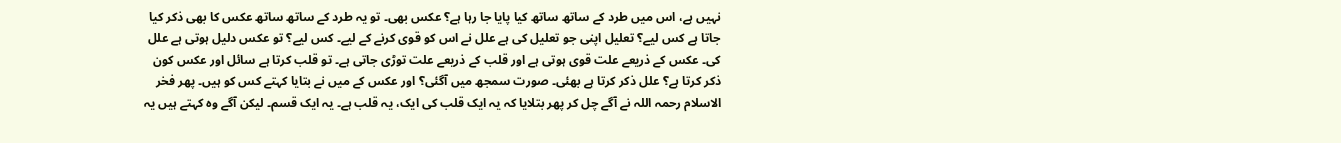نہیں ہے، اس میں طرد کے ساتھ ساتھ کیا پایا جا رہا ہے؟ عکس بھی۔ تو یہ طرد کے ساتھ ساتھ عکس کا بھی ذکر کیا جاتا ہے کس لیے؟ تعلیل اپنی جو تعلیل کی ہے علل نے اس کو قوی کرنے کے لیے۔ کس لیے؟ تو عکس دلیل ہوتی ہے علل کی۔ عکس کے ذریعے علت قوی ہوتی ہے اور قلب کے ذریعے علت توڑی جاتی ہے۔ تو قلب کرتا ہے سائل اور عکس کون ذکر کرتا ہے؟ علل ذکر کرتا ہے بھئی۔ صورت سمجھ میں آگئی؟ اور عکس کے میں نے بتایا کہتے کس کو ہیں۔ پھر فخر الاسلام رحمہ اللہ نے آگے چل کر پھر بتلایا کہ یہ ایک قلب کی ایک، یہ قلب ہے۔ یہ ایک قسم۔ لیکن آگے وہ کہتے ہیں یہ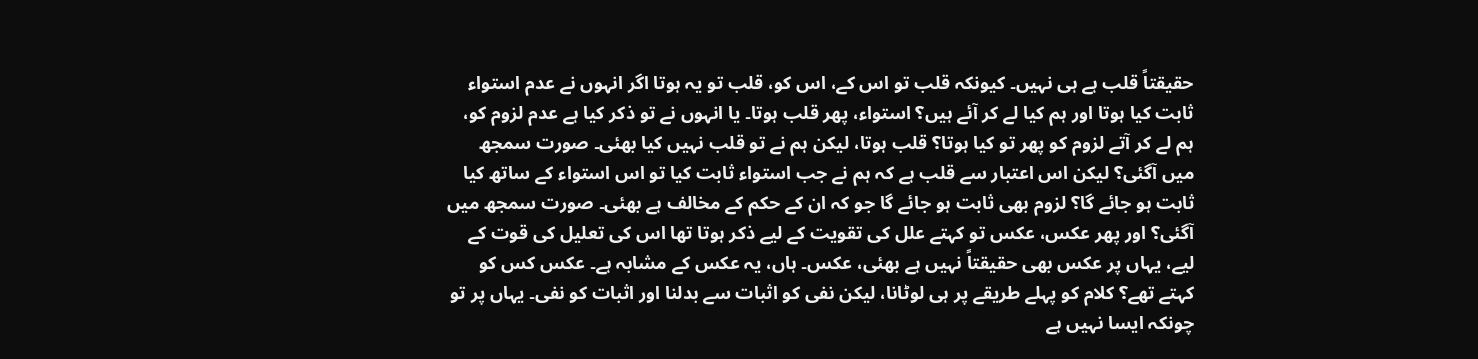حقیقتاً قلب ہے ہی نہیں۔ کیونکہ قلب تو اس کے، اس کو، قلب تو یہ ہوتا اگر انہوں نے عدم استواء ثابت کیا ہوتا اور ہم کیا لے کر آئے ہیں؟ استواء، پھر قلب ہوتا۔ یا انہوں نے تو ذکر کیا ہے عدم لزوم کو، ہم لے کر آتے لزوم کو پھر تو کیا ہوتا؟ قلب ہوتا، لیکن ہم نے تو قلب نہیں کیا بھئی۔ صورت سمجھ میں آگئی؟ لیکن اس اعتبار سے قلب ہے کہ ہم نے جب استواء ثابت کیا تو اس استواء کے ساتھ کیا ثابت ہو جائے گا؟ لزوم بھی ثابت ہو جائے گا جو کہ ان کے حکم کے مخالف ہے بھئی۔ صورت سمجھ میں آگئی؟ اور پھر عکس، عکس تو کہتے علل کی تقویت کے لیے ذکر ہوتا تھا اس کی تعلیل کی قوت کے لیے، یہاں پر عکس بھی حقیقتاً نہیں ہے بھئی، عکس۔ ہاں، یہ عکس کے مشابہ ہے۔ عکس کس کو کہتے تھے؟ کلام کو پہلے طریقے پر ہی لوٹانا، لیکن نفی کو اثبات سے بدلنا اور اثبات کو نفی۔ یہاں پر تو چونکہ ایسا نہیں ہے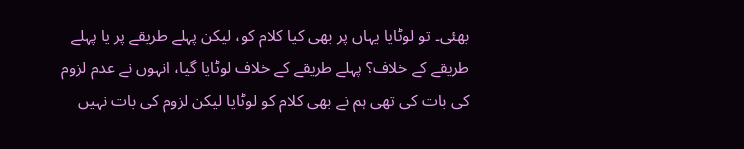بھئی۔ تو لوٹایا یہاں پر بھی کیا کلام کو، لیکن پہلے طریقے پر یا پہلے طریقے کے خلاف؟ پہلے طریقے کے خلاف لوٹایا گیا، انہوں نے عدم لزوم کی بات کی تھی ہم نے بھی کلام کو لوٹایا لیکن لزوم کی بات نہیں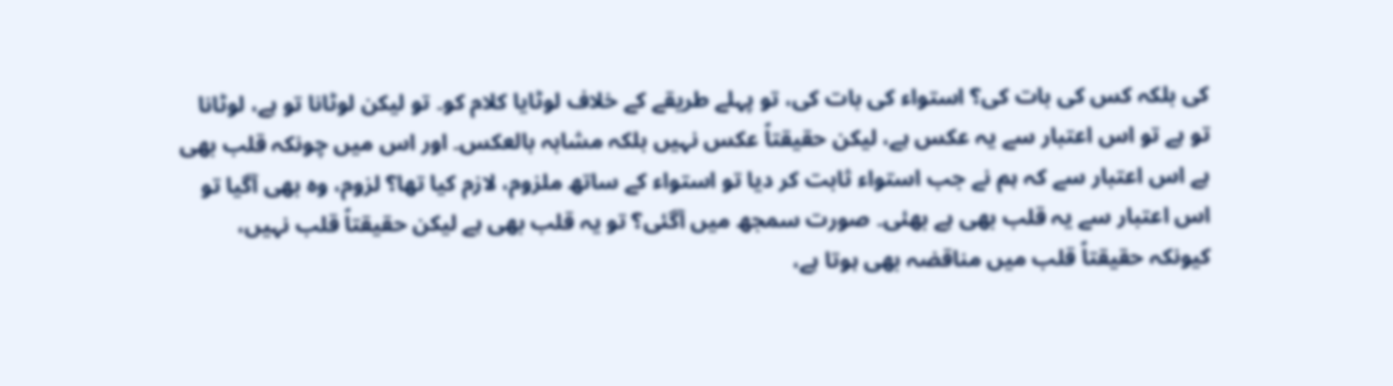کی بلکہ کس کی بات کی؟ استواء کی بات کی، تو پہلے طریقے کے خلاف لوٹایا کلام کو۔ تو لیکن لوٹانا تو ہے، لوٹانا تو ہے تو اس اعتبار سے یہ عکس ہے، لیکن حقیقتاً عکس نہیں بلکہ مشابہ بالعکس۔ اور اس میں چونکہ قلب بھی ہے اس اعتبار سے کہ ہم نے جب استواء ثابت کر دیا تو استواء کے ساتھ ملزوم، لازم کیا تھا؟ لزوم، وہ بھی آگیا تو اس اعتبار سے یہ قلب بھی ہے بھئی۔ صورت سمجھ میں آگئی؟ تو یہ قلب بھی ہے لیکن حقیقتاً قلب نہیں، کیونکہ حقیقتاً قلب میں مناقضہ بھی ہوتا ہے،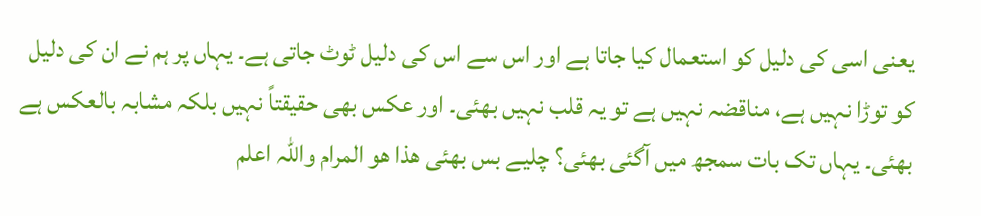یعنی اسی کی دلیل کو استعمال کیا جاتا ہے اور اس سے اس کی دلیل ٹوٹ جاتی ہے۔ یہاں پر ہم نے ان کی دلیل کو توڑا نہیں ہے، مناقضہ نہیں ہے تو یہ قلب نہیں بھئی۔ اور عکس بھی حقیقتاً نہیں بلکہ مشابہ بالعکس ہے بھئی۔ یہاں تک بات سمجھ میں آگئی بھئی؟ چلیے بس بھئی ھذا ھو المرام واللہ اعلم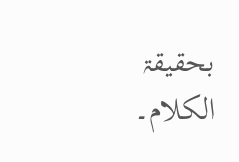بحقیقۃ الکلام۔